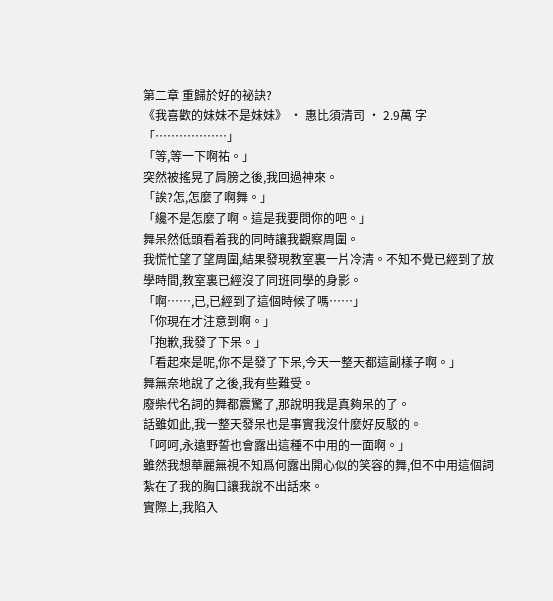第二章 重歸於好的祕訣?
《我喜歡的妹妹不是妹妹》 · 惠比須清司 · 2.9萬 字
「………………」
「等,等一下啊祐。」
突然被搖晃了肩膀之後,我回過神來。
「誒?怎,怎麼了啊舞。」
「纔不是怎麼了啊。這是我要問你的吧。」
舞呆然低頭看着我的同時讓我觀察周圍。
我慌忙望了望周圍,結果發現教室裏一片冷清。不知不覺已經到了放學時間,教室裏已經沒了同班同學的身影。
「啊……,已,已經到了這個時候了嗎……」
「你現在才注意到啊。」
「抱歉,我發了下呆。」
「看起來是呢,你不是發了下呆,今天一整天都這副樣子啊。」
舞無奈地說了之後,我有些難受。
廢柴代名詞的舞都震驚了,那說明我是真夠呆的了。
話雖如此,我一整天發呆也是事實我沒什麼好反駁的。
「呵呵,永遠野誓也會露出這種不中用的一面啊。」
雖然我想華麗無視不知爲何露出開心似的笑容的舞,但不中用這個詞紮在了我的胸口讓我說不出話來。
實際上,我陷入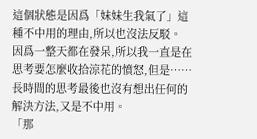這個狀態是因爲「妹妹生我氣了」這種不中用的理由,所以也沒法反駁。
因爲一整天都在發呆,所以我一直是在思考要怎麼收拾涼花的憤怒,但是……長時間的思考最後也沒有想出任何的解決方法,又是不中用。
「那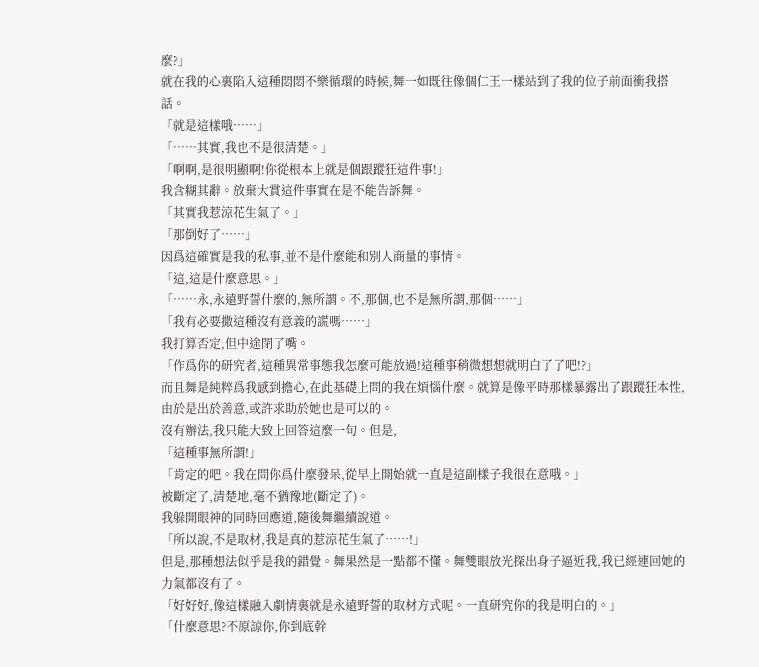麼?」
就在我的心裏陷入這種悶悶不樂循環的時候,舞一如既往像個仁王一樣站到了我的位子前面衝我搭話。
「就是這樣哦……」
「……其實,我也不是很清楚。」
「啊啊,是很明顯啊!你從根本上就是個跟蹤狂這件事!」
我含糊其辭。放棄大賞這件事實在是不能告訴舞。
「其實我惹涼花生氣了。」
「那倒好了……」
因爲這確實是我的私事,並不是什麼能和別人商量的事情。
「這,這是什麼意思。」
「……永,永遠野誓什麼的,無所謂。不,那個,也不是無所謂,那個……」
「我有必要撒這種沒有意義的謊嗎……」
我打算否定,但中途閉了嘴。
「作爲你的研究者,這種異常事態我怎麼可能放過!這種事稍微想想就明白了了吧!?」
而且舞是純粹爲我感到擔心,在此基礎上問的我在煩惱什麼。就算是像平時那樣暴露出了跟蹤狂本性,由於是出於善意,或許求助於她也是可以的。
沒有辦法,我只能大致上回答這麼一句。但是,
「這種事無所謂!」
「肯定的吧。我在問你爲什麼發呆,從早上開始就一直是這副樣子我很在意哦。」
被斷定了,清楚地,毫不猶豫地(斷定了)。
我躲開眼神的同時回應道,隨後舞繼續說道。
「所以說,不是取材,我是真的惹涼花生氣了……!」
但是,那種想法似乎是我的錯覺。舞果然是一點都不懂。舞雙眼放光探出身子逼近我,我已經連回她的力氣都沒有了。
「好好好,像這樣融入劇情裏就是永遠野誓的取材方式呢。一直研究你的我是明白的。」
「什麼意思?不原諒你,你到底幹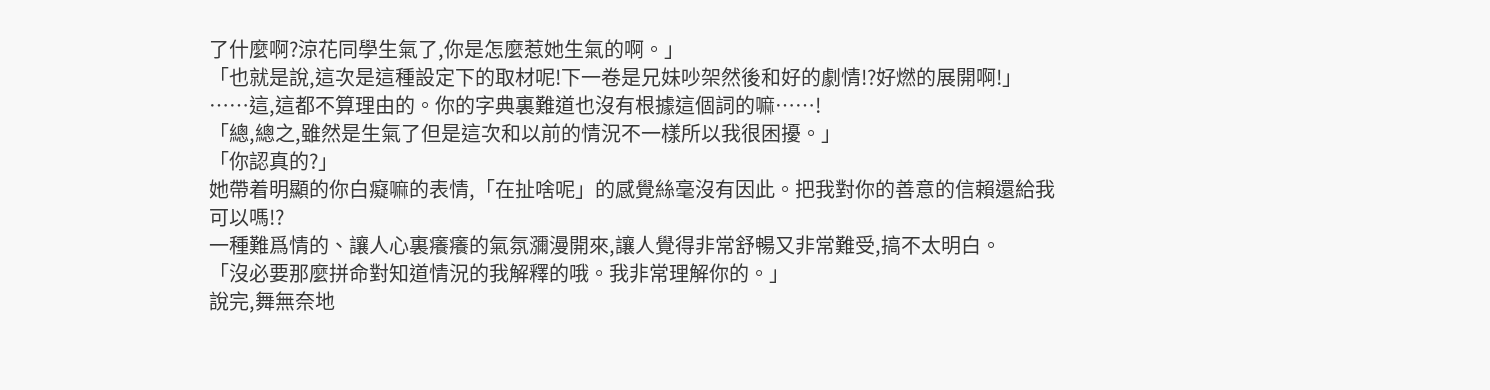了什麼啊?涼花同學生氣了,你是怎麼惹她生氣的啊。」
「也就是說,這次是這種設定下的取材呢!下一卷是兄妹吵架然後和好的劇情!?好燃的展開啊!」
……這,這都不算理由的。你的字典裏難道也沒有根據這個詞的嘛……!
「總,總之,雖然是生氣了但是這次和以前的情況不一樣所以我很困擾。」
「你認真的?」
她帶着明顯的你白癡嘛的表情,「在扯啥呢」的感覺絲毫沒有因此。把我對你的善意的信賴還給我可以嗎!?
一種難爲情的、讓人心裏癢癢的氣氛瀰漫開來,讓人覺得非常舒暢又非常難受,搞不太明白。
「沒必要那麼拼命對知道情況的我解釋的哦。我非常理解你的。」
說完,舞無奈地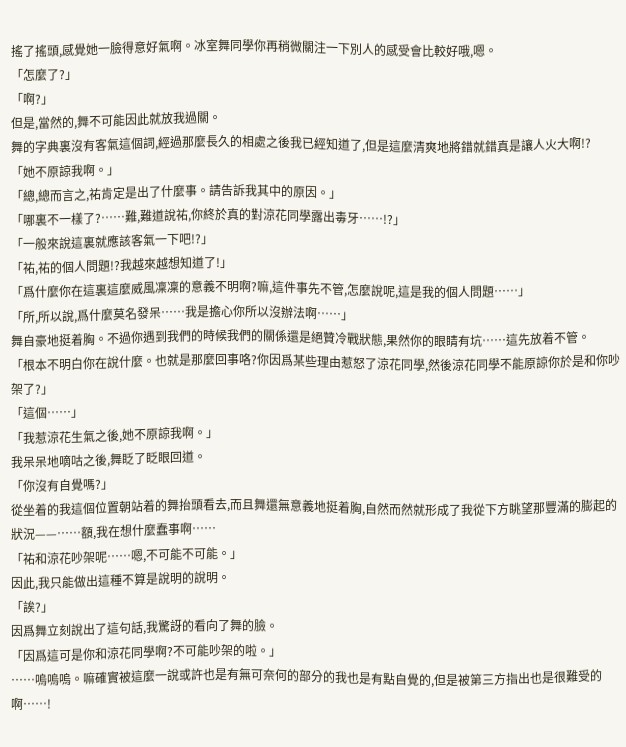搖了搖頭,感覺她一臉得意好氣啊。冰室舞同學你再稍微關注一下別人的感受會比較好哦,嗯。
「怎麼了?」
「啊?」
但是,當然的,舞不可能因此就放我過關。
舞的字典裏沒有客氣這個詞,經過那麼長久的相處之後我已經知道了,但是這麼清爽地將錯就錯真是讓人火大啊!?
「她不原諒我啊。」
「總,總而言之,祐肯定是出了什麼事。請告訴我其中的原因。」
「哪裏不一樣了?……難,難道說祐,你終於真的對涼花同學露出毒牙……!?」
「一般來說這裏就應該客氣一下吧!?」
「祐,祐的個人問題!?我越來越想知道了!」
「爲什麼你在這裏這麼威風凜凜的意義不明啊?嘛,這件事先不管,怎麼說呢,這是我的個人問題……」
「所,所以說,爲什麼莫名發呆……我是擔心你所以沒辦法啊……」
舞自豪地挺着胸。不過你遇到我們的時候我們的關係還是絕贊冷戰狀態,果然你的眼睛有坑……這先放着不管。
「根本不明白你在說什麼。也就是那麼回事咯?你因爲某些理由惹怒了涼花同學,然後涼花同學不能原諒你於是和你吵架了?」
「這個……」
「我惹涼花生氣之後,她不原諒我啊。」
我呆呆地嘀咕之後,舞眨了眨眼回道。
「你沒有自覺嗎?」
從坐着的我這個位置朝站着的舞抬頭看去,而且舞還無意義地挺着胸,自然而然就形成了我從下方眺望那豐滿的膨起的狀況——……額,我在想什麼蠢事啊……
「祐和涼花吵架呢……嗯,不可能不可能。」
因此,我只能做出這種不算是說明的說明。
「誒?」
因爲舞立刻說出了這句話,我驚訝的看向了舞的臉。
「因爲這可是你和涼花同學啊?不可能吵架的啦。」
……嗚嗚嗚。嘛確實被這麼一說或許也是有無可奈何的部分的我也是有點自覺的,但是被第三方指出也是很難受的啊……!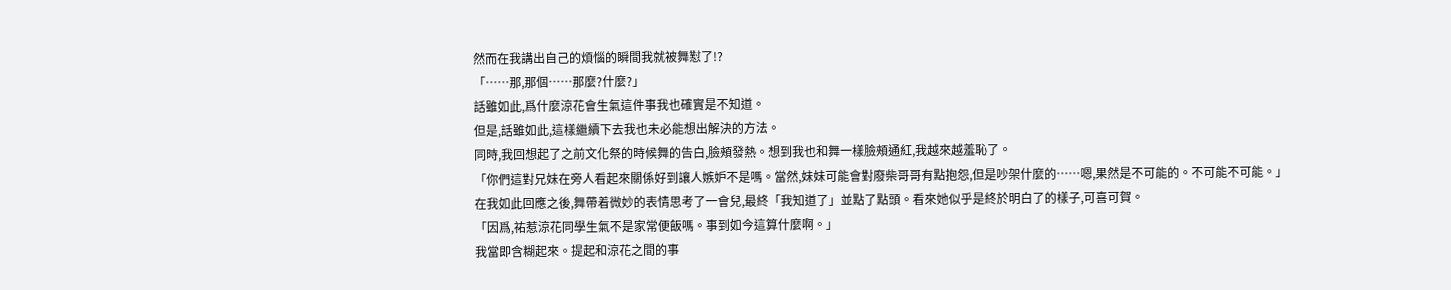然而在我講出自己的煩惱的瞬間我就被舞懟了!?
「……那,那個……那麼?什麼?」
話雖如此,爲什麼涼花會生氣這件事我也確實是不知道。
但是,話雖如此,這樣繼續下去我也未必能想出解決的方法。
同時,我回想起了之前文化祭的時候舞的告白,臉頰發熱。想到我也和舞一樣臉頰通紅,我越來越羞恥了。
「你們這對兄妹在旁人看起來關係好到讓人嫉妒不是嗎。當然,妹妹可能會對廢柴哥哥有點抱怨,但是吵架什麼的……嗯,果然是不可能的。不可能不可能。」
在我如此回應之後,舞帶着微妙的表情思考了一會兒,最終「我知道了」並點了點頭。看來她似乎是終於明白了的樣子,可喜可賀。
「因爲,祐惹涼花同學生氣不是家常便飯嗎。事到如今這算什麼啊。」
我當即含糊起來。提起和涼花之間的事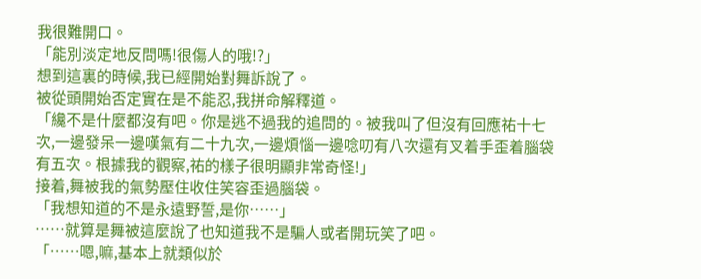我很難開口。
「能別淡定地反問嗎!很傷人的哦!?」
想到這裏的時候,我已經開始對舞訴說了。
被從頭開始否定實在是不能忍,我拼命解釋道。
「纔不是什麼都沒有吧。你是逃不過我的追問的。被我叫了但沒有回應祐十七次,一邊發呆一邊嘆氣有二十九次,一邊煩惱一邊唸叨有八次還有叉着手歪着腦袋有五次。根據我的觀察,祐的樣子很明顯非常奇怪!」
接着,舞被我的氣勢壓住收住笑容歪過腦袋。
「我想知道的不是永遠野誓,是你……」
……就算是舞被這麼說了也知道我不是騙人或者開玩笑了吧。
「……嗯,嘛,基本上就類似於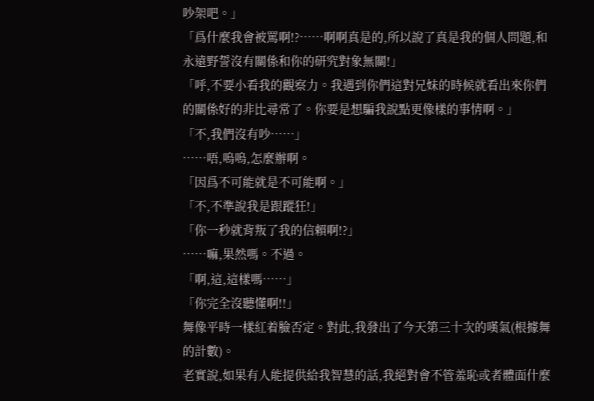吵架吧。」
「爲什麼我會被罵啊!?……啊啊真是的,所以說了真是我的個人問題,和永遠野誓沒有關係和你的研究對象無關!」
「呼,不要小看我的觀察力。我遇到你們這對兄妹的時候就看出來你們的關係好的非比尋常了。你要是想騙我說點更像樣的事情啊。」
「不,我們沒有吵……」
……唔,嗚嗚,怎麼辦啊。
「因爲不可能就是不可能啊。」
「不,不準說我是跟蹤狂!」
「你一秒就背叛了我的信賴啊!?」
……嘛,果然嗎。不過。
「啊,這,這樣嗎……」
「你完全沒聽懂啊!!」
舞像平時一樣紅着臉否定。對此,我發出了今天第三十次的嘆氣(根據舞的計數)。
老實說,如果有人能提供給我智慧的話,我絕對會不管羞恥或者體面什麼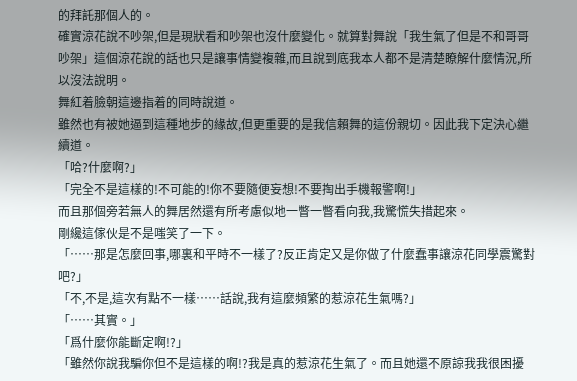的拜託那個人的。
確實涼花說不吵架,但是現狀看和吵架也沒什麼變化。就算對舞說「我生氣了但是不和哥哥吵架」這個涼花說的話也只是讓事情變複雜,而且說到底我本人都不是清楚瞭解什麼情況,所以沒法說明。
舞紅着臉朝這邊指着的同時說道。
雖然也有被她逼到這種地步的緣故,但更重要的是我信賴舞的這份親切。因此我下定決心繼續道。
「哈?什麼啊?」
「完全不是這樣的!不可能的!你不要隨便妄想!不要掏出手機報警啊!」
而且那個旁若無人的舞居然還有所考慮似地一瞥一瞥看向我,我驚慌失措起來。
剛纔這傢伙是不是嗤笑了一下。
「……那是怎麼回事,哪裏和平時不一樣了?反正肯定又是你做了什麼蠢事讓涼花同學震驚對吧?」
「不,不是,這次有點不一樣……話說,我有這麼頻繁的惹涼花生氣嗎?」
「……其實。」
「爲什麼你能斷定啊!?」
「雖然你說我騙你但不是這樣的啊!?我是真的惹涼花生氣了。而且她還不原諒我我很困擾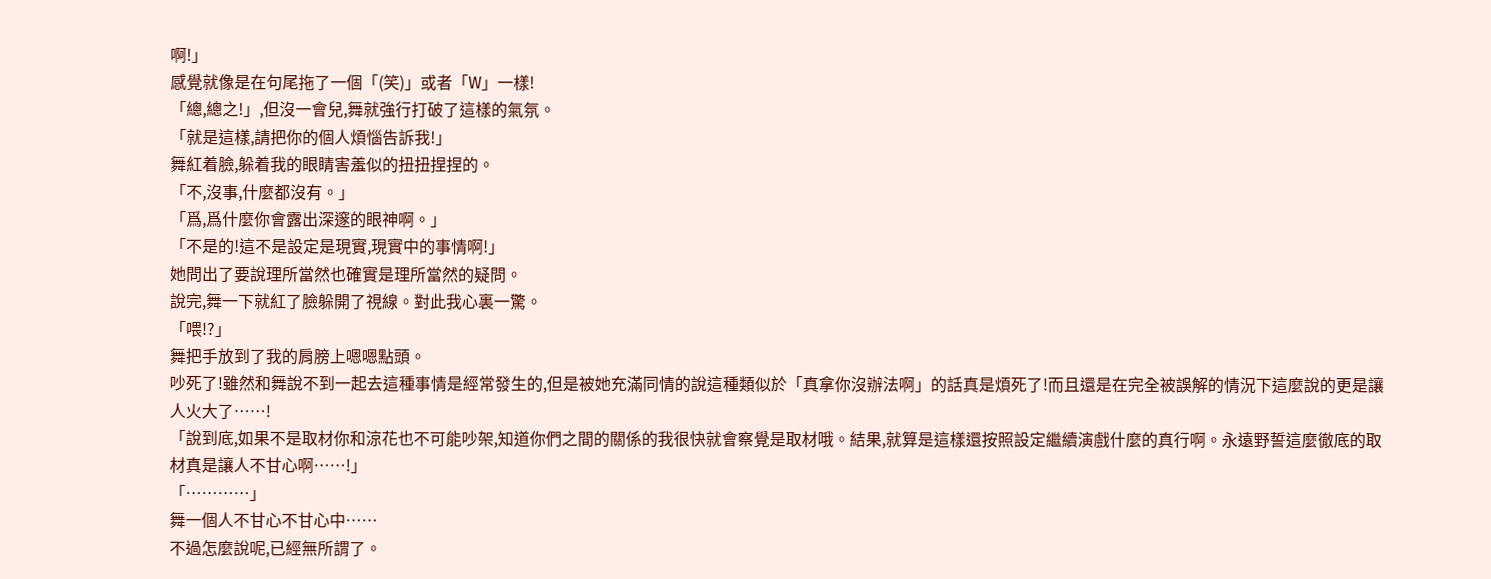啊!」
感覺就像是在句尾拖了一個「(笑)」或者「W」一樣!
「總,總之!」,但沒一會兒,舞就強行打破了這樣的氣氛。
「就是這樣,請把你的個人煩惱告訴我!」
舞紅着臉,躲着我的眼睛害羞似的扭扭捏捏的。
「不,沒事,什麼都沒有。」
「爲,爲什麼你會露出深邃的眼神啊。」
「不是的!這不是設定是現實,現實中的事情啊!」
她問出了要說理所當然也確實是理所當然的疑問。
說完,舞一下就紅了臉躲開了視線。對此我心裏一驚。
「喂!?」
舞把手放到了我的肩膀上嗯嗯點頭。
吵死了!雖然和舞說不到一起去這種事情是經常發生的,但是被她充滿同情的說這種類似於「真拿你沒辦法啊」的話真是煩死了!而且還是在完全被誤解的情況下這麼說的更是讓人火大了……!
「說到底,如果不是取材你和涼花也不可能吵架,知道你們之間的關係的我很快就會察覺是取材哦。結果,就算是這樣還按照設定繼續演戲什麼的真行啊。永遠野誓這麼徹底的取材真是讓人不甘心啊……!」
「…………」
舞一個人不甘心不甘心中……
不過怎麼說呢,已經無所謂了。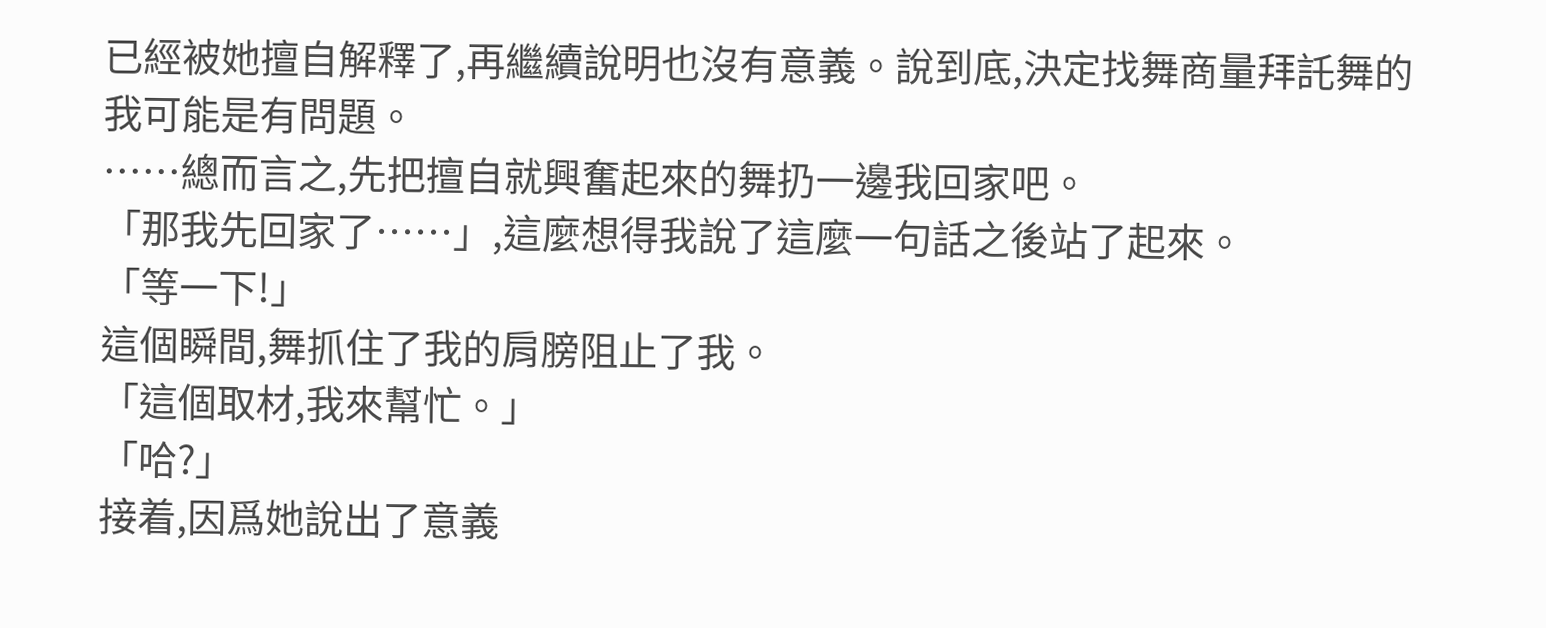已經被她擅自解釋了,再繼續說明也沒有意義。說到底,決定找舞商量拜託舞的我可能是有問題。
……總而言之,先把擅自就興奮起來的舞扔一邊我回家吧。
「那我先回家了……」,這麼想得我說了這麼一句話之後站了起來。
「等一下!」
這個瞬間,舞抓住了我的肩膀阻止了我。
「這個取材,我來幫忙。」
「哈?」
接着,因爲她說出了意義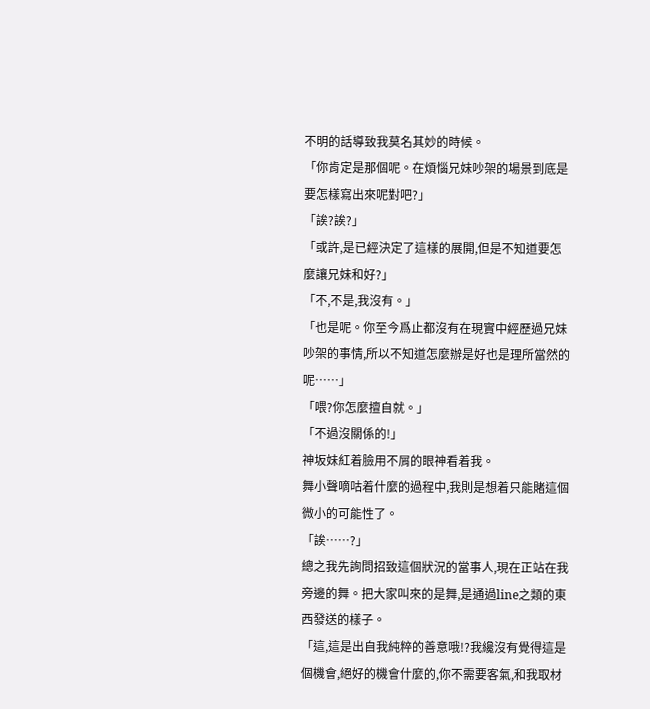不明的話導致我莫名其妙的時候。
「你肯定是那個呢。在煩惱兄妹吵架的場景到底是要怎樣寫出來呢對吧?」
「誒?誒?」
「或許,是已經決定了這樣的展開,但是不知道要怎麼讓兄妹和好?」
「不,不是,我沒有。」
「也是呢。你至今爲止都沒有在現實中經歷過兄妹吵架的事情,所以不知道怎麼辦是好也是理所當然的呢……」
「喂?你怎麼擅自就。」
「不過沒關係的!」
神坂妹紅着臉用不屑的眼神看着我。
舞小聲嘀咕着什麼的過程中,我則是想着只能賭這個微小的可能性了。
「誒……?」
總之我先詢問招致這個狀況的當事人,現在正站在我旁邊的舞。把大家叫來的是舞,是通過line之類的東西發送的樣子。
「這,這是出自我純粹的善意哦!?我纔沒有覺得這是個機會,絕好的機會什麼的,你不需要客氣,和我取材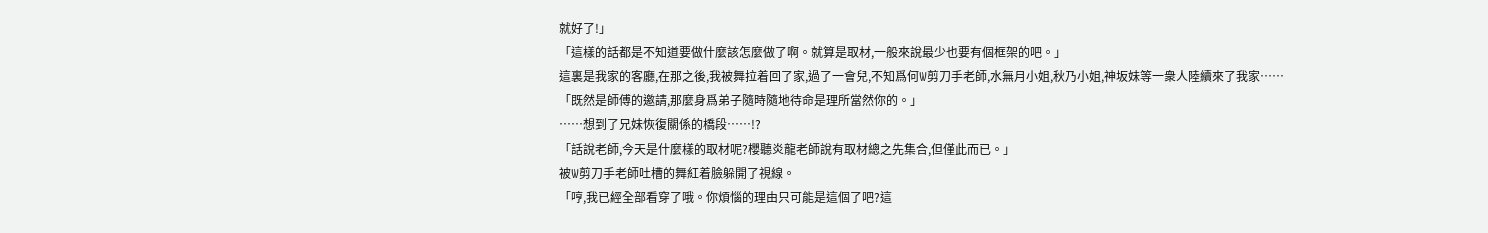就好了!」
「這樣的話都是不知道要做什麼該怎麼做了啊。就算是取材,一般來說最少也要有個框架的吧。」
這裏是我家的客廳,在那之後,我被舞拉着回了家,過了一會兒,不知爲何W剪刀手老師,水無月小姐,秋乃小姐,神坂妹等一衆人陸續來了我家……
「既然是師傅的邀請,那麼身爲弟子隨時隨地待命是理所當然你的。」
……想到了兄妹恢復關係的橋段……!?
「話說老師,今天是什麼樣的取材呢?櫻聽炎龍老師說有取材總之先集合,但僅此而已。」
被W剪刀手老師吐槽的舞紅着臉躲開了視線。
「哼,我已經全部看穿了哦。你煩惱的理由只可能是這個了吧?這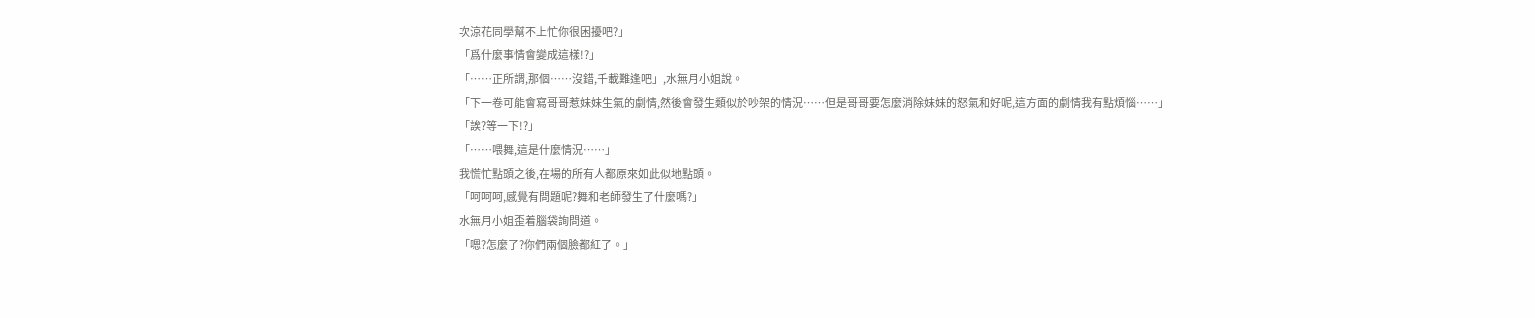次涼花同學幫不上忙你很困擾吧?」
「爲什麼事情會變成這樣!?」
「……正所謂,那個……沒錯,千載難逢吧」,水無月小姐說。
「下一卷可能會寫哥哥惹妹妹生氣的劇情,然後會發生類似於吵架的情況……但是哥哥要怎麼消除妹妹的怒氣和好呢,這方面的劇情我有點煩惱……」
「誒?等一下!?」
「……喂舞,這是什麼情況……」
我慌忙點頭之後,在場的所有人都原來如此似地點頭。
「呵呵呵,感覺有問題呢?舞和老師發生了什麼嗎?」
水無月小姐歪着腦袋詢問道。
「嗯?怎麼了?你們兩個臉都紅了。」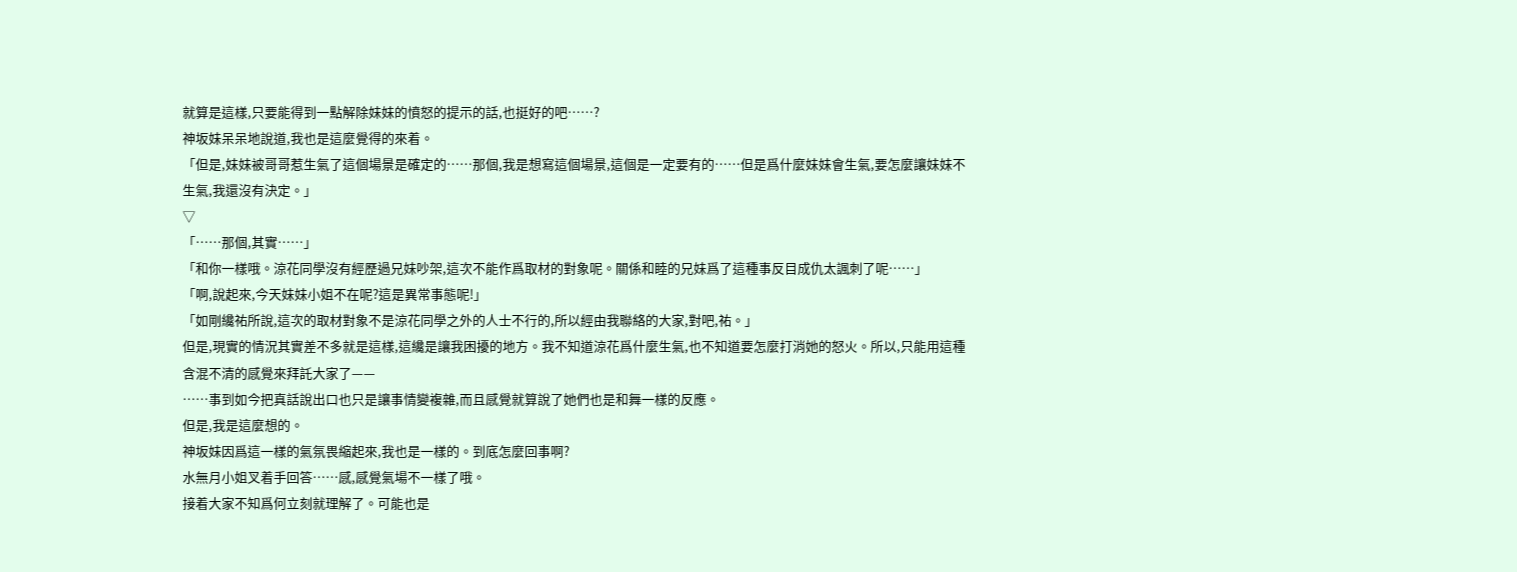就算是這樣,只要能得到一點解除妹妹的憤怒的提示的話,也挺好的吧……?
神坂妹呆呆地說道,我也是這麼覺得的來着。
「但是,妹妹被哥哥惹生氣了這個場景是確定的……那個,我是想寫這個場景,這個是一定要有的……但是爲什麼妹妹會生氣,要怎麼讓妹妹不生氣,我還沒有決定。」
▽
「……那個,其實……」
「和你一樣哦。涼花同學沒有經歷過兄妹吵架,這次不能作爲取材的對象呢。關係和睦的兄妹爲了這種事反目成仇太諷刺了呢……」
「啊,說起來,今天妹妹小姐不在呢?這是異常事態呢!」
「如剛纔祐所說,這次的取材對象不是涼花同學之外的人士不行的,所以經由我聯絡的大家,對吧,祐。」
但是,現實的情況其實差不多就是這樣,這纔是讓我困擾的地方。我不知道涼花爲什麼生氣,也不知道要怎麼打消她的怒火。所以,只能用這種含混不清的感覺來拜託大家了——
……事到如今把真話說出口也只是讓事情變複雜,而且感覺就算說了她們也是和舞一樣的反應。
但是,我是這麼想的。
神坂妹因爲這一樣的氣氛畏縮起來,我也是一樣的。到底怎麼回事啊?
水無月小姐叉着手回答……感,感覺氣場不一樣了哦。
接着大家不知爲何立刻就理解了。可能也是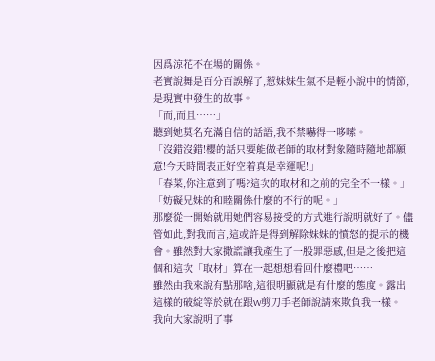因爲涼花不在場的關係。
老實說舞是百分百誤解了,惹妹妹生氣不是輕小說中的情節,是現實中發生的故事。
「而,而且……」
聽到她莫名充滿自信的話語,我不禁嚇得一哆嗦。
「沒錯沒錯!櫻的話只要能做老師的取材對象隨時隨地都願意!今天時間表正好空着真是幸運呢!」
「春菜,你注意到了嗎?這次的取材和之前的完全不一樣。」
「妨礙兄妹的和睦關係什麼的不行的呢。」
那麼從一開始就用她們容易接受的方式進行說明就好了。儘管如此,對我而言,這或許是得到解除妹妹的憤怒的提示的機會。雖然對大家撒謊讓我產生了一股罪惡感,但是之後把這個和這次「取材」算在一起想想看回什麼禮吧……
雖然由我來說有點那啥,這很明顯就是有什麼的態度。露出這樣的破綻等於就在跟W剪刀手老師說請來欺負我一樣。
我向大家說明了事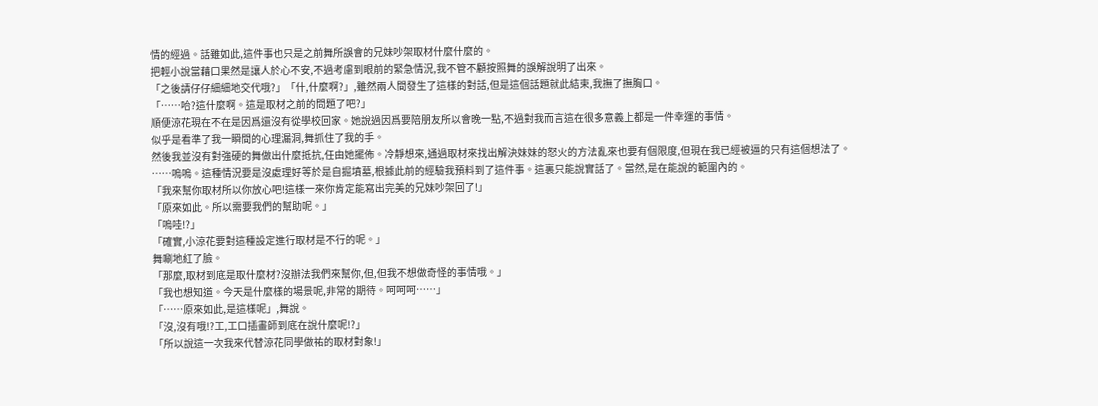情的經過。話雖如此,這件事也只是之前舞所誤會的兄妹吵架取材什麼什麼的。
把輕小說當藉口果然是讓人於心不安,不過考慮到眼前的緊急情況,我不管不顧按照舞的誤解說明了出來。
「之後請仔仔細細地交代哦?」「什,什麼啊?」,雖然兩人間發生了這樣的對話,但是這個話題就此結束,我撫了撫胸口。
「……哈?這什麼啊。這是取材之前的問題了吧?」
順便涼花現在不在是因爲還沒有從學校回家。她說過因爲要陪朋友所以會晚一點,不過對我而言這在很多意義上都是一件幸運的事情。
似乎是看準了我一瞬間的心理漏洞,舞抓住了我的手。
然後我並沒有對強硬的舞做出什麼抵抗,任由她擺佈。冷靜想來,通過取材來找出解決妹妹的怒火的方法亂來也要有個限度,但現在我已經被逼的只有這個想法了。
……嗚嗚。這種情況要是沒處理好等於是自掘墳墓,根據此前的經驗我預料到了這件事。這裏只能說實話了。當然,是在能說的範圍內的。
「我來幫你取材所以你放心吧!這樣一來你肯定能寫出完美的兄妹吵架回了!」
「原來如此。所以需要我們的幫助呢。」
「嗚哇!?」
「確實,小涼花要對這種設定進行取材是不行的呢。」
舞唰地紅了臉。
「那麼,取材到底是取什麼材?沒辦法我們來幫你,但,但我不想做奇怪的事情哦。」
「我也想知道。今天是什麼樣的場景呢,非常的期待。呵呵呵……」
「……原來如此,是這樣呢」,舞說。
「沒,沒有哦!?工,工口插畫師到底在說什麼呢!?」
「所以說這一次我來代替涼花同學做祐的取材對象!」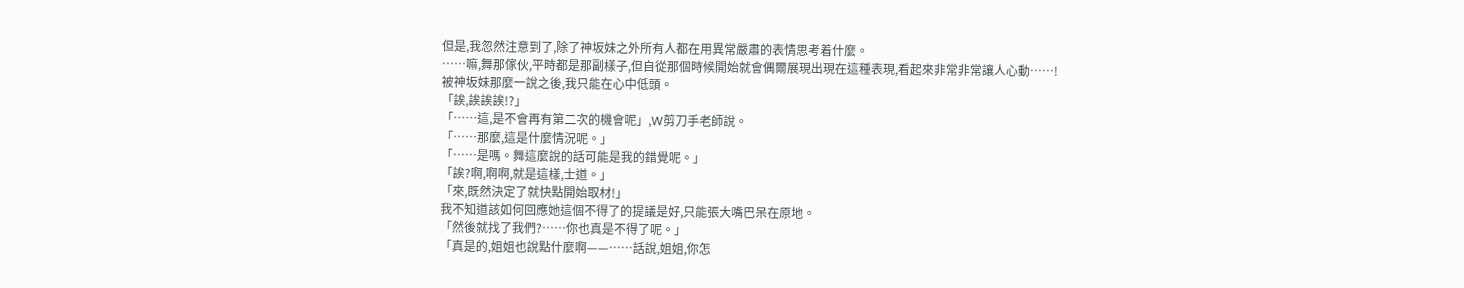但是,我忽然注意到了,除了神坂妹之外所有人都在用異常嚴肅的表情思考着什麼。
……嘛,舞那傢伙,平時都是那副樣子,但自從那個時候開始就會偶爾展現出現在這種表現,看起來非常非常讓人心動……!
被神坂妹那麼一說之後,我只能在心中低頭。
「誒,誒誒誒!?」
「……這,是不會再有第二次的機會呢」,W剪刀手老師說。
「……那麼,這是什麼情況呢。」
「……是嗎。舞這麼說的話可能是我的錯覺呢。」
「誒?啊,啊啊,就是這樣,士道。」
「來,既然決定了就快點開始取材!」
我不知道該如何回應她這個不得了的提議是好,只能張大嘴巴呆在原地。
「然後就找了我們?……你也真是不得了呢。」
「真是的,姐姐也說點什麼啊——……話說,姐姐,你怎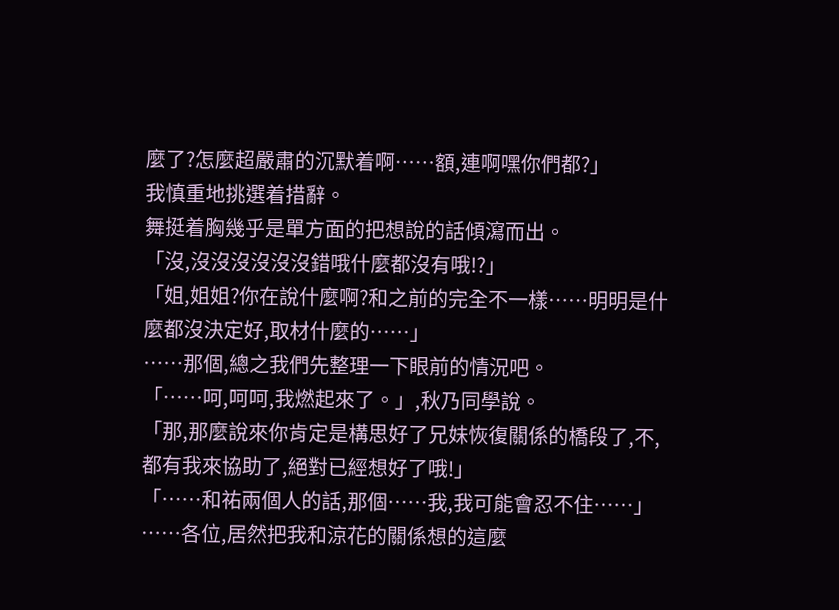麼了?怎麼超嚴肅的沉默着啊……額,連啊嘿你們都?」
我慎重地挑選着措辭。
舞挺着胸幾乎是單方面的把想說的話傾瀉而出。
「沒,沒沒沒沒沒沒錯哦什麼都沒有哦!?」
「姐,姐姐?你在說什麼啊?和之前的完全不一樣……明明是什麼都沒決定好,取材什麼的……」
……那個,總之我們先整理一下眼前的情況吧。
「……呵,呵呵,我燃起來了。」,秋乃同學說。
「那,那麼說來你肯定是構思好了兄妹恢復關係的橋段了,不,都有我來協助了,絕對已經想好了哦!」
「……和祐兩個人的話,那個……我,我可能會忍不住……」
……各位,居然把我和涼花的關係想的這麼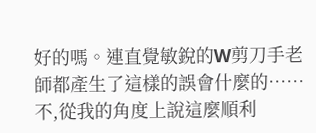好的嗎。連直覺敏銳的W剪刀手老師都產生了這樣的誤會什麼的……不,從我的角度上說這麼順利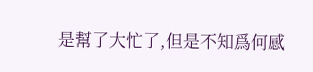是幫了大忙了,但是不知爲何感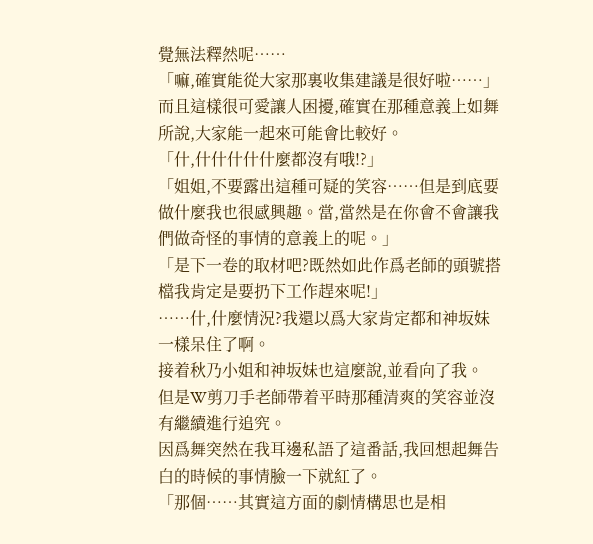覺無法釋然呢……
「嘛,確實能從大家那裏收集建議是很好啦……」
而且這樣很可愛讓人困擾,確實在那種意義上如舞所說,大家能一起來可能會比較好。
「什,什什什什什麼都沒有哦!?」
「姐姐,不要露出這種可疑的笑容……但是到底要做什麼我也很感興趣。當,當然是在你會不會讓我們做奇怪的事情的意義上的呢。」
「是下一卷的取材吧?既然如此作爲老師的頭號搭檔我肯定是要扔下工作趕來呢!」
……什,什麼情況?我還以爲大家肯定都和神坂妹一樣呆住了啊。
接着秋乃小姐和神坂妹也這麼說,並看向了我。
但是W剪刀手老師帶着平時那種清爽的笑容並沒有繼續進行追究。
因爲舞突然在我耳邊私語了這番話,我回想起舞告白的時候的事情臉一下就紅了。
「那個……其實這方面的劇情構思也是相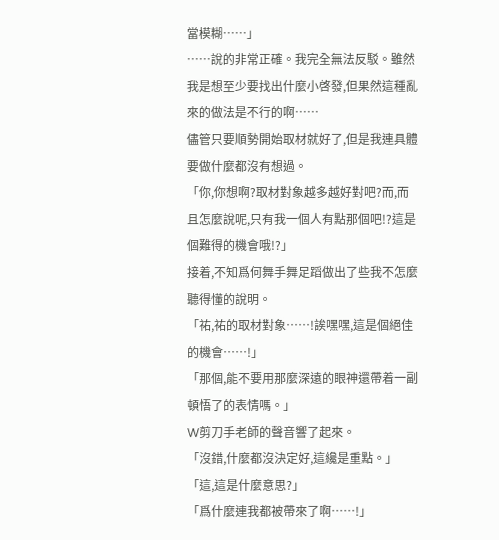當模糊……」
……說的非常正確。我完全無法反駁。雖然我是想至少要找出什麼小啓發,但果然這種亂來的做法是不行的啊……
儘管只要順勢開始取材就好了,但是我連具體要做什麼都沒有想過。
「你,你想啊?取材對象越多越好對吧?而,而且怎麼說呢,只有我一個人有點那個吧!?這是個難得的機會哦!?」
接着,不知爲何舞手舞足蹈做出了些我不怎麼聽得懂的說明。
「祐,祐的取材對象……!誒嘿嘿,這是個絕佳的機會……!」
「那個,能不要用那麼深遠的眼神還帶着一副頓悟了的表情嗎。」
W剪刀手老師的聲音響了起來。
「沒錯,什麼都沒決定好,這纔是重點。」
「這,這是什麼意思?」
「爲什麼連我都被帶來了啊……!」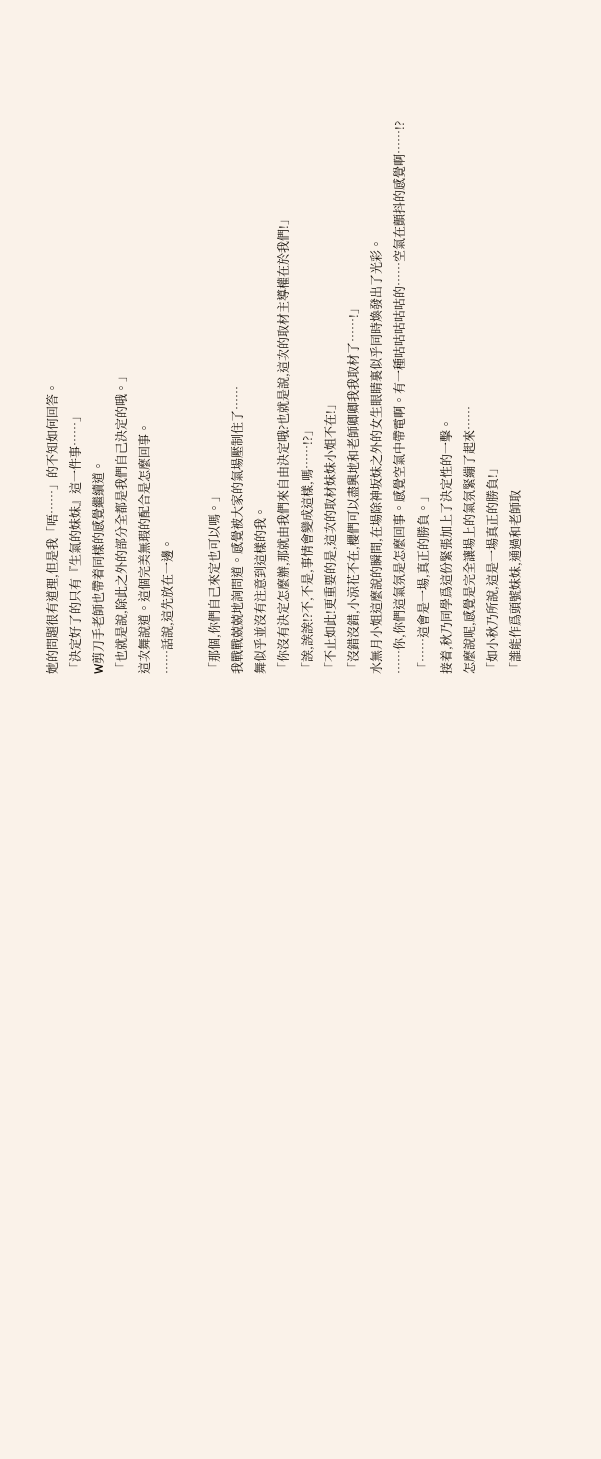她的問題很有道理,但是我「唔……」的不知如何回答。
「決定好了的只有『生氣的妹妹』這一件事……」
W剪刀手老師也帶着同樣的感覺繼續道。
「也就是說,除此之外的部分全都是我們自己決定的哦。」
這次舞說道。這個完美無瑕的配合是怎麼回事。
……話說,這先放在一邊。

「那個,你們自己來定也可以嗎。」
我戰戰兢兢地詢問道。感覺被大家的氣場壓制住了……
舞似乎並沒有注意到這樣的我。
「你沒有決定怎麼辦,那就由我們來自由決定哦?也就是說,這次的取材主導權在於我們!」
「誒,誒誒!?不,不是,事情會變成這樣,嗎……!?」
「不止如此!更重要的是,這次的取材妹妹小姐不在!」
「沒錯沒錯,小涼花不在,櫻們可以盡興地和老師卿卿我我取材了……!」
水無月小姐這麼說的瞬間,在場除神坂妹之外的女生眼睛裏似乎同時煥發出了光彩。
……你,你們這氣氛是怎麼回事。感覺空氣中帶電啊。有一種咕咕咕咕咕的……空氣在顫抖的感覺啊……!?
「……這會是一場,真正的勝負。」
接着,秋乃同學爲這份緊張加上了決定性的一擊。
怎麼說呢,感覺是完全讓場上的氣氛緊繃了起來……
「如小秋乃所說,這是一場真正的勝負!」
「誰能作爲頭號妹妹,通過和老師取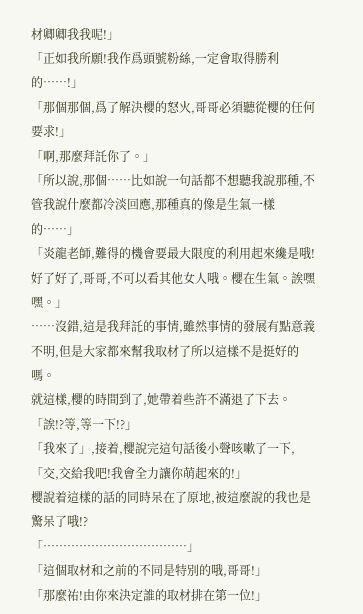材卿卿我我呢!」
「正如我所願!我作爲頭號粉絲,一定會取得勝利的……!」
「那個那個,爲了解決櫻的怒火,哥哥必須聽從櫻的任何要求!」
「啊,那麼拜託你了。」
「所以說,那個……比如說一句話都不想聽我說那種,不管我說什麼都冷淡回應,那種真的像是生氣一樣的……」
「炎龍老師,難得的機會要最大限度的利用起來纔是哦!好了好了,哥哥,不可以看其他女人哦。櫻在生氣。誒嘿嘿。」
……沒錯,這是我拜託的事情,雖然事情的發展有點意義不明,但是大家都來幫我取材了所以這樣不是挺好的嗎。
就這樣,櫻的時間到了,她帶着些許不滿退了下去。
「誒!?等,等一下!?」
「我來了」,接着,櫻說完這句話後小聲咳嗽了一下,
「交,交給我吧!我會全力讓你萌起來的!」
櫻說着這樣的話的同時呆在了原地,被這麼說的我也是驚呆了哦!?
「………………………………」
「這個取材和之前的不同是特別的哦,哥哥!」
「那麼祐!由你來決定誰的取材排在第一位!」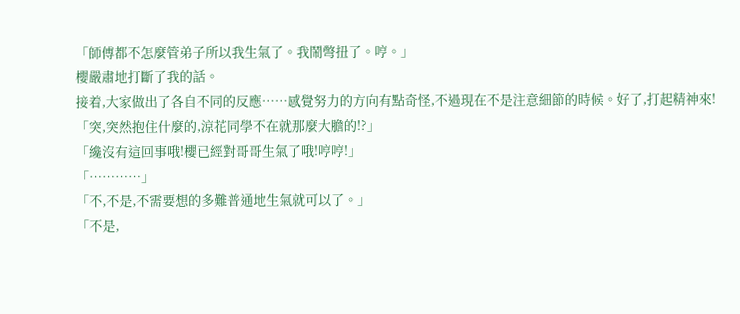「師傅都不怎麼管弟子所以我生氣了。我鬧彆扭了。哼。」
櫻嚴肅地打斷了我的話。
接着,大家做出了各自不同的反應……感覺努力的方向有點奇怪,不過現在不是注意細節的時候。好了,打起精神來!
「突,突然抱住什麼的,涼花同學不在就那麼大膽的!?」
「纔沒有這回事哦!櫻已經對哥哥生氣了哦!哼哼!」
「…………」
「不,不是,不需要想的多難普通地生氣就可以了。」
「不是,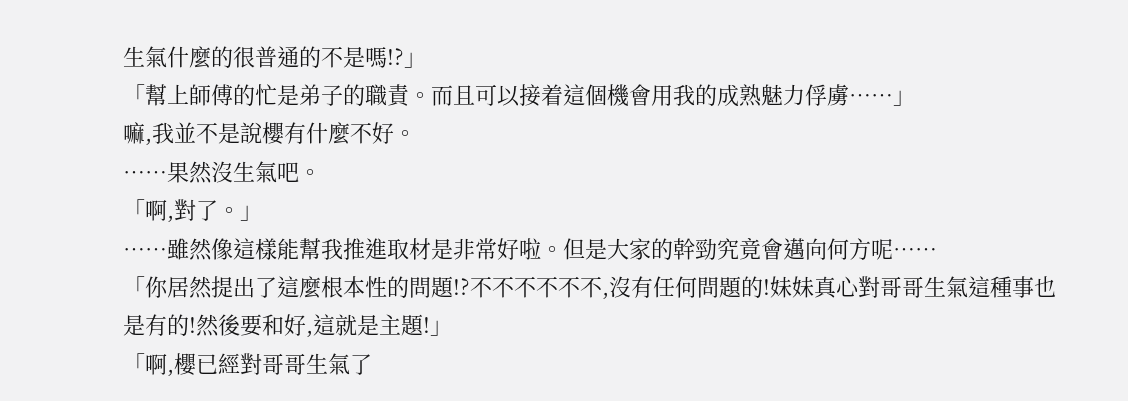生氣什麼的很普通的不是嗎!?」
「幫上師傅的忙是弟子的職責。而且可以接着這個機會用我的成熟魅力俘虜……」
嘛,我並不是說櫻有什麼不好。
……果然沒生氣吧。
「啊,對了。」
……雖然像這樣能幫我推進取材是非常好啦。但是大家的幹勁究竟會邁向何方呢……
「你居然提出了這麼根本性的問題!?不不不不不不,沒有任何問題的!妹妹真心對哥哥生氣這種事也是有的!然後要和好,這就是主題!」
「啊,櫻已經對哥哥生氣了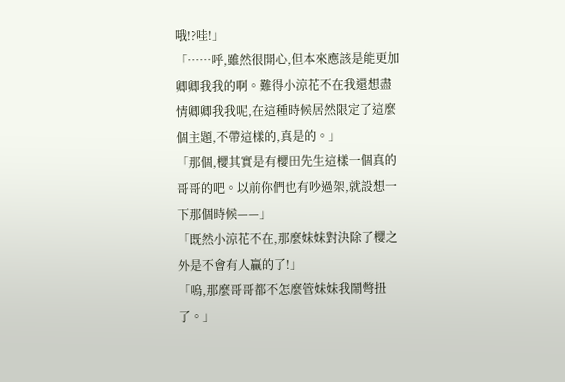哦!?哇!」
「……呼,雖然很開心,但本來應該是能更加卿卿我我的啊。難得小涼花不在我還想盡情卿卿我我呢,在這種時候居然限定了這麼個主題,不帶這樣的,真是的。」
「那個,櫻其實是有櫻田先生這樣一個真的哥哥的吧。以前你們也有吵過架,就設想一下那個時候——」
「既然小涼花不在,那麼妹妹對決除了櫻之外是不會有人贏的了!」
「嗚,那麼哥哥都不怎麼管妹妹我鬧彆扭了。」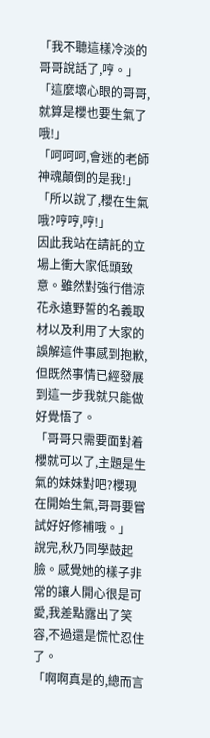「我不聽這樣冷淡的哥哥說話了,哼。」
「這麼壞心眼的哥哥,就算是櫻也要生氣了哦!」
「呵呵呵,會迷的老師神魂顛倒的是我!」
「所以說了,櫻在生氣哦?哼哼,哼!」
因此我站在請託的立場上衝大家低頭致意。雖然對強行借涼花永遠野誓的名義取材以及利用了大家的誤解這件事感到抱歉,但既然事情已經發展到這一步我就只能做好覺悟了。
「哥哥只需要面對着櫻就可以了,主題是生氣的妹妹對吧?櫻現在開始生氣,哥哥要嘗試好好修補哦。」
說完,秋乃同學鼓起臉。感覺她的樣子非常的讓人開心很是可愛,我差點露出了笑容,不過還是慌忙忍住了。
「啊啊真是的,總而言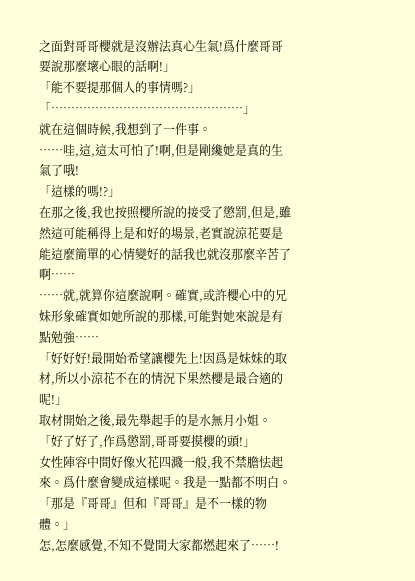之面對哥哥櫻就是沒辦法真心生氣!爲什麼哥哥要說那麼壞心眼的話啊!」
「能不要提那個人的事情嗎?」
「…………………………………………」
就在這個時候,我想到了一件事。
……哇,這,這太可怕了!啊,但是剛纔她是真的生氣了哦!
「這樣的嗎!?」
在那之後,我也按照櫻所說的接受了懲罰,但是,雖然這可能稱得上是和好的場景,老實說涼花要是能這麼簡單的心情變好的話我也就沒那麼辛苦了啊……
……就,就算你這麼說啊。確實,或許櫻心中的兄妹形象確實如她所說的那樣,可能對她來說是有點勉強……
「好好好!最開始希望讓櫻先上!因爲是妹妹的取材,所以小涼花不在的情況下果然櫻是最合適的呢!」
取材開始之後,最先舉起手的是水無月小姐。
「好了好了,作爲懲罰,哥哥要摸櫻的頭!」
女性陣容中間好像火花四濺一般,我不禁膽怯起來。爲什麼會變成這樣呢。我是一點都不明白。
「那是『哥哥』但和『哥哥』是不一樣的物體。」
怎,怎麼感覺,不知不覺間大家都燃起來了……!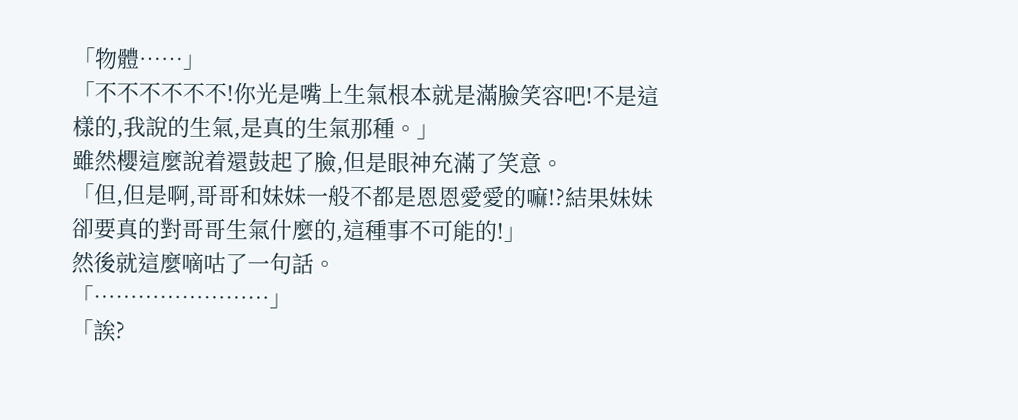「物體……」
「不不不不不不!你光是嘴上生氣根本就是滿臉笑容吧!不是這樣的,我說的生氣,是真的生氣那種。」
雖然櫻這麼說着還鼓起了臉,但是眼神充滿了笑意。
「但,但是啊,哥哥和妹妹一般不都是恩恩愛愛的嘛!?結果妹妹卻要真的對哥哥生氣什麼的,這種事不可能的!」
然後就這麼嘀咕了一句話。
「……………………」
「誒?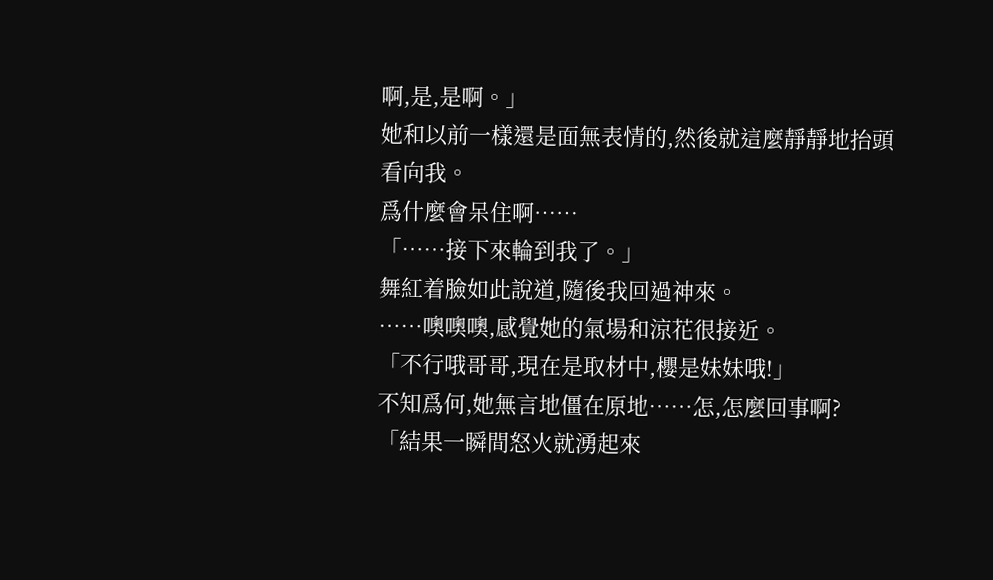啊,是,是啊。」
她和以前一樣還是面無表情的,然後就這麼靜靜地抬頭看向我。
爲什麼會呆住啊……
「……接下來輪到我了。」
舞紅着臉如此說道,隨後我回過神來。
……噢噢噢,感覺她的氣場和涼花很接近。
「不行哦哥哥,現在是取材中,櫻是妹妹哦!」
不知爲何,她無言地僵在原地……怎,怎麼回事啊?
「結果一瞬間怒火就湧起來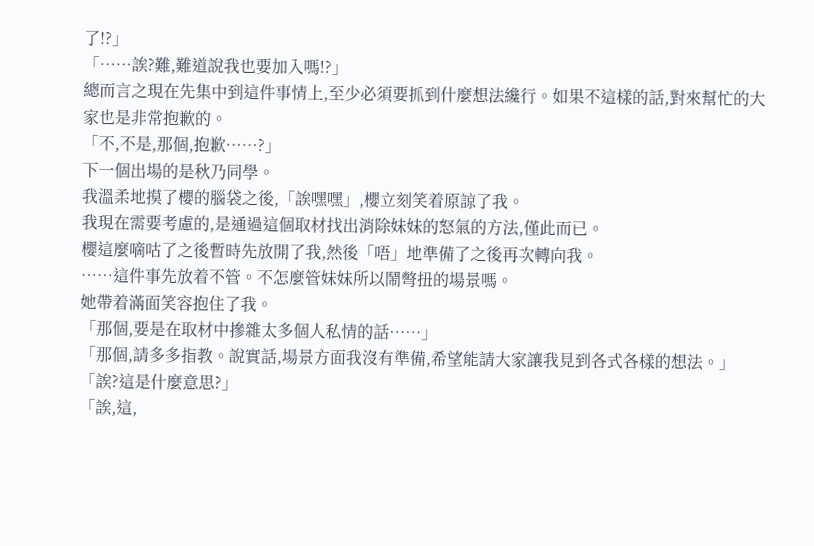了!?」
「……誒?難,難道說我也要加入嗎!?」
總而言之現在先集中到這件事情上,至少必須要抓到什麼想法纔行。如果不這樣的話,對來幫忙的大家也是非常抱歉的。
「不,不是,那個,抱歉……?」
下一個出場的是秋乃同學。
我溫柔地摸了櫻的腦袋之後,「誒嘿嘿」,櫻立刻笑着原諒了我。
我現在需要考慮的,是通過這個取材找出消除妹妹的怒氣的方法,僅此而已。
櫻這麼嘀咕了之後暫時先放開了我,然後「唔」地準備了之後再次轉向我。
……這件事先放着不管。不怎麼管妹妹所以鬧彆扭的場景嗎。
她帶着滿面笑容抱住了我。
「那個,要是在取材中摻雜太多個人私情的話……」
「那個,請多多指教。說實話,場景方面我沒有準備,希望能請大家讓我見到各式各樣的想法。」
「誒?這是什麼意思?」
「誒,這,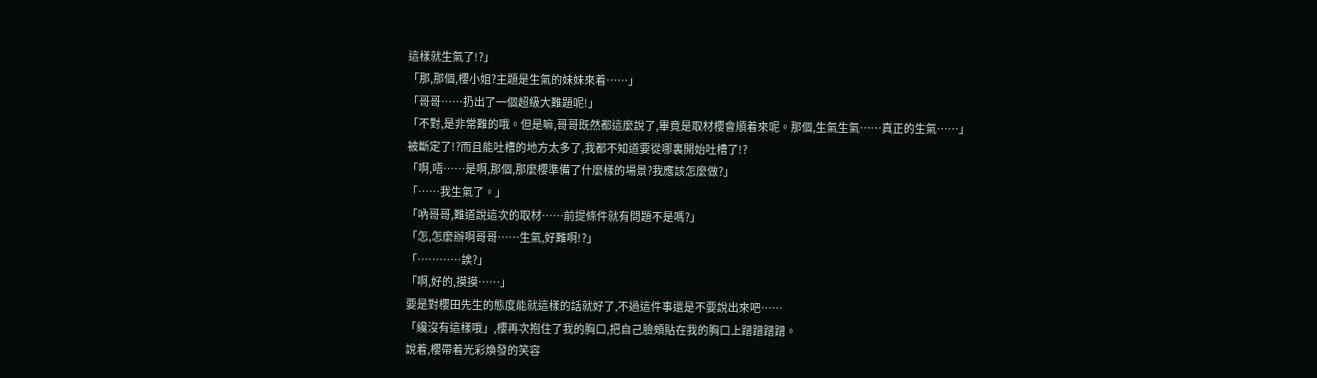這樣就生氣了!?」
「那,那個,櫻小姐?主題是生氣的妹妹來着……」
「哥哥……扔出了一個超級大難題呢!」
「不對,是非常難的哦。但是嘛,哥哥既然都這麼說了,畢竟是取材櫻會順着來呢。那個,生氣生氣……真正的生氣……」
被斷定了!?而且能吐槽的地方太多了,我都不知道要從哪裏開始吐槽了!?
「啊,唔……是啊,那個,那麼櫻準備了什麼樣的場景?我應該怎麼做?」
「……我生氣了。」
「吶哥哥,難道說這次的取材……前提條件就有問題不是嗎?」
「怎,怎麼辦啊哥哥……生氣,好難啊!?」
「…………誒?」
「啊,好的,摸摸……」
要是對櫻田先生的態度能就這樣的話就好了,不過這件事還是不要說出來吧……
「纔沒有這樣哦」,櫻再次抱住了我的胸口,把自己臉頰貼在我的胸口上蹭蹭蹭蹭。
說着,櫻帶着光彩煥發的笑容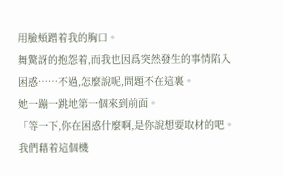用臉頰蹭着我的胸口。
舞驚訝的抱怨着,而我也因爲突然發生的事情陷入困惑……不過,怎麼說呢,問題不在這裏。
她一蹦一跳地第一個來到前面。
「等一下,你在困惑什麼啊,是你說想要取材的吧。我們藉着這個機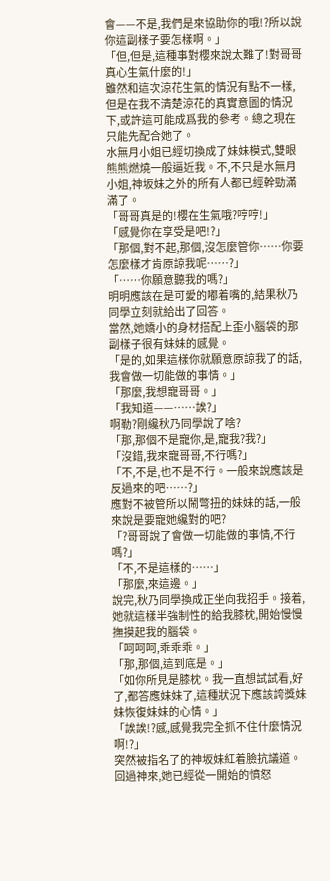會——不是,我們是來協助你的哦!?所以說你這副樣子要怎樣啊。」
「但,但是,這種事對櫻來說太難了!對哥哥真心生氣什麼的!」
雖然和這次涼花生氣的情況有點不一樣,但是在我不清楚涼花的真實意圖的情況下,或許這可能成爲我的參考。總之現在只能先配合她了。
水無月小姐已經切換成了妹妹模式,雙眼熊熊燃燒一般逼近我。不,不只是水無月小姐,神坂妹之外的所有人都已經幹勁滿滿了。
「哥哥真是的!櫻在生氣哦?哼哼!」
「感覺你在享受是吧!?」
「那個,對不起,那個,沒怎麼管你……你要怎麼樣才肯原諒我呢……?」
「……你願意聽我的嗎?」
明明應該在是可愛的嘟着嘴的,結果秋乃同學立刻就給出了回答。
當然,她嬌小的身材搭配上歪小腦袋的那副樣子很有妹妹的感覺。
「是的,如果這樣你就願意原諒我了的話,我會做一切能做的事情。」
「那麼,我想寵哥哥。」
「我知道——……誒?」
啊勒?剛纔秋乃同學說了啥?
「那,那個不是寵你,是,寵我?我?」
「沒錯,我來寵哥哥,不行嗎?」
「不,不是,也不是不行。一般來說應該是反過來的吧……?」
應對不被管所以鬧彆扭的妹妹的話,一般來說是要寵她纔對的吧?
「?哥哥說了會做一切能做的事情,不行嗎?」
「不,不是這樣的……」
「那麼,來這邊。」
說完,秋乃同學換成正坐向我招手。接着,她就這樣半強制性的給我膝枕,開始慢慢撫摸起我的腦袋。
「呵呵呵,乖乖乖。」
「那,那個,這到底是。」
「如你所見是膝枕。我一直想試試看,好了,都答應妹妹了,這種狀況下應該誇獎妹妹恢復妹妹的心情。」
「誒誒!?感,感覺我完全抓不住什麼情況啊!?」
突然被指名了的神坂妹紅着臉抗議道。
回過神來,她已經從一開始的憤怒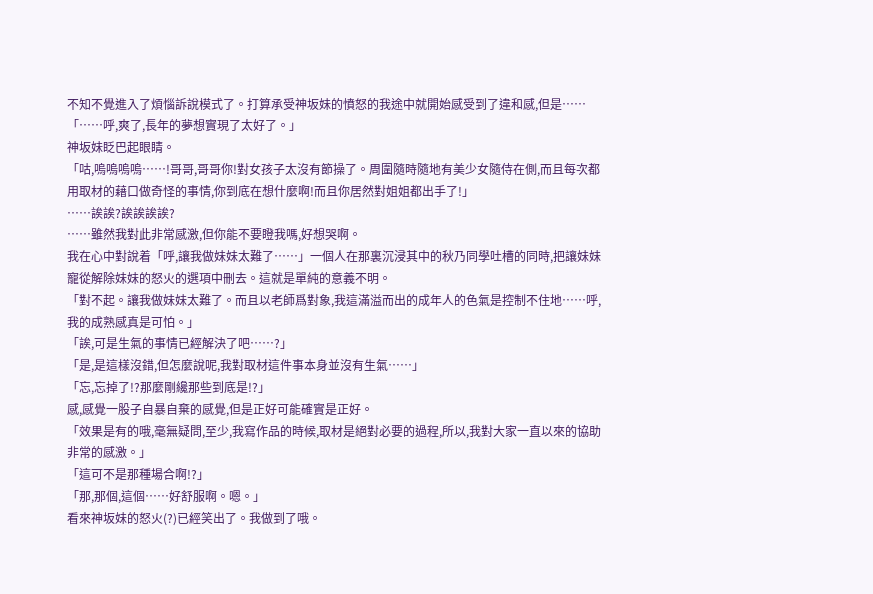不知不覺進入了煩惱訴說模式了。打算承受神坂妹的憤怒的我途中就開始感受到了違和感,但是……
「……呼,爽了,長年的夢想實現了太好了。」
神坂妹眨巴起眼睛。
「咕,嗚嗚嗚嗚……!哥哥,哥哥你!對女孩子太沒有節操了。周圍隨時隨地有美少女隨侍在側,而且每次都用取材的藉口做奇怪的事情,你到底在想什麼啊!而且你居然對姐姐都出手了!」
……誒誒?誒誒誒誒?
……雖然我對此非常感激,但你能不要瞪我嗎,好想哭啊。
我在心中對說着「呼,讓我做妹妹太難了……」一個人在那裏沉浸其中的秋乃同學吐槽的同時,把讓妹妹寵從解除妹妹的怒火的選項中刪去。這就是單純的意義不明。
「對不起。讓我做妹妹太難了。而且以老師爲對象,我這滿溢而出的成年人的色氣是控制不住地……呼,我的成熟感真是可怕。」
「誒,可是生氣的事情已經解決了吧……?」
「是,是這樣沒錯,但怎麼說呢,我對取材這件事本身並沒有生氣……」
「忘,忘掉了!?那麼剛纔那些到底是!?」
感,感覺一股子自暴自棄的感覺,但是正好可能確實是正好。
「效果是有的哦,毫無疑問,至少,我寫作品的時候,取材是絕對必要的過程,所以,我對大家一直以來的協助非常的感激。」
「這可不是那種場合啊!?」
「那,那個,這個……好舒服啊。嗯。」
看來神坂妹的怒火(?)已經笑出了。我做到了哦。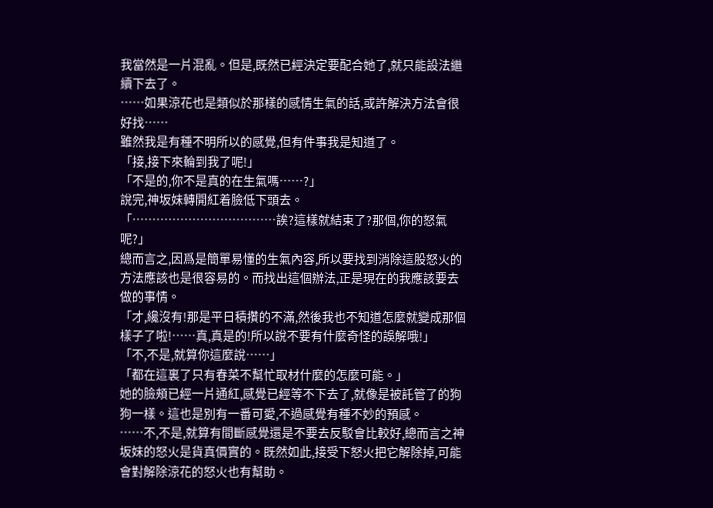我當然是一片混亂。但是,既然已經決定要配合她了,就只能設法繼續下去了。
……如果涼花也是類似於那樣的感情生氣的話,或許解決方法會很好找……
雖然我是有種不明所以的感覺,但有件事我是知道了。
「接,接下來輪到我了呢!」
「不是的,你不是真的在生氣嗎……?」
說完,神坂妹轉開紅着臉低下頭去。
「………………………………誒?這樣就結束了?那個,你的怒氣呢?」
總而言之,因爲是簡單易懂的生氣內容,所以要找到消除這股怒火的方法應該也是很容易的。而找出這個辦法,正是現在的我應該要去做的事情。
「才,纔沒有!那是平日積攢的不滿,然後我也不知道怎麼就變成那個樣子了啦!……真,真是的!所以說不要有什麼奇怪的誤解哦!」
「不,不是,就算你這麼說……」
「都在這裏了只有春菜不幫忙取材什麼的怎麼可能。」
她的臉頰已經一片通紅,感覺已經等不下去了,就像是被託管了的狗狗一樣。這也是別有一番可愛,不過感覺有種不妙的預感。
……不,不是,就算有間斷感覺還是不要去反駁會比較好,總而言之神坂妹的怒火是貨真價實的。既然如此,接受下怒火把它解除掉,可能會對解除涼花的怒火也有幫助。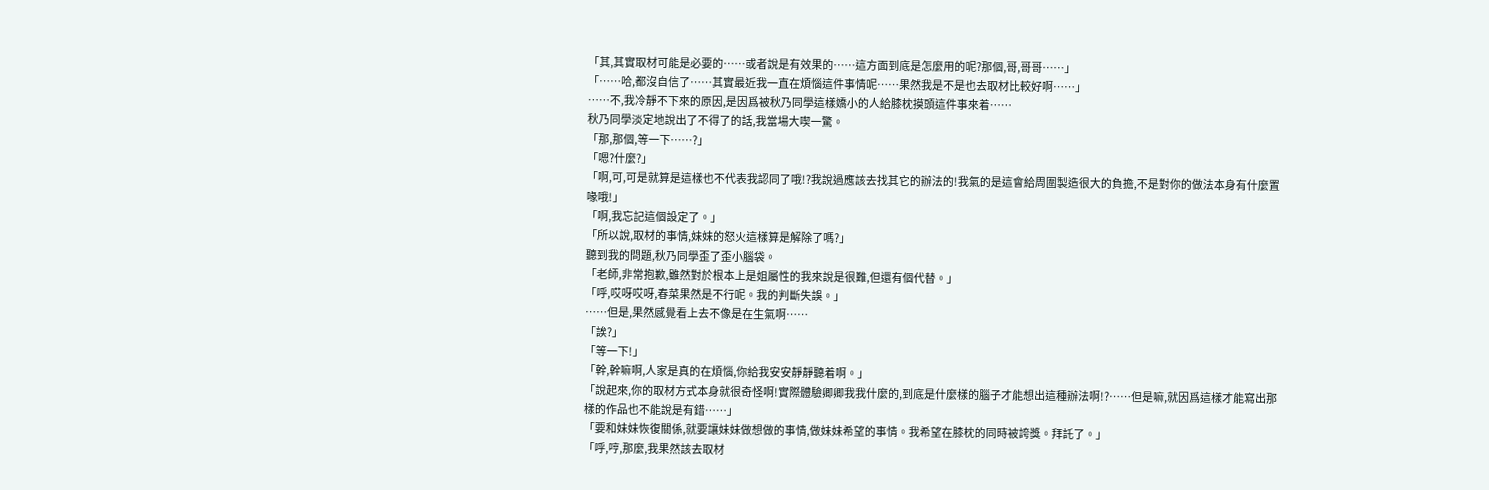「其,其實取材可能是必要的……或者說是有效果的……這方面到底是怎麼用的呢?那個,哥,哥哥……」
「……哈,都沒自信了……其實最近我一直在煩惱這件事情呢……果然我是不是也去取材比較好啊……」
……不,我冷靜不下來的原因,是因爲被秋乃同學這樣嬌小的人給膝枕摸頭這件事來着……
秋乃同學淡定地說出了不得了的話,我當場大喫一驚。
「那,那個,等一下……?」
「嗯?什麼?」
「啊,可,可是就算是這樣也不代表我認同了哦!?我說過應該去找其它的辦法的!我氣的是這會給周圍製造很大的負擔,不是對你的做法本身有什麼置喙哦!」
「啊,我忘記這個設定了。」
「所以說,取材的事情,妹妹的怒火這樣算是解除了嗎?」
聽到我的問題,秋乃同學歪了歪小腦袋。
「老師,非常抱歉,雖然對於根本上是姐屬性的我來說是很難,但還有個代替。」
「呼,哎呀哎呀,春菜果然是不行呢。我的判斷失誤。」
……但是,果然感覺看上去不像是在生氣啊……
「誒?」
「等一下!」
「幹,幹嘛啊,人家是真的在煩惱,你給我安安靜靜聽着啊。」
「說起來,你的取材方式本身就很奇怪啊!實際體驗卿卿我我什麼的,到底是什麼樣的腦子才能想出這種辦法啊!?……但是嘛,就因爲這樣才能寫出那樣的作品也不能說是有錯……」
「要和妹妹恢復關係,就要讓妹妹做想做的事情,做妹妹希望的事情。我希望在膝枕的同時被誇獎。拜託了。」
「呼,哼,那麼,我果然該去取材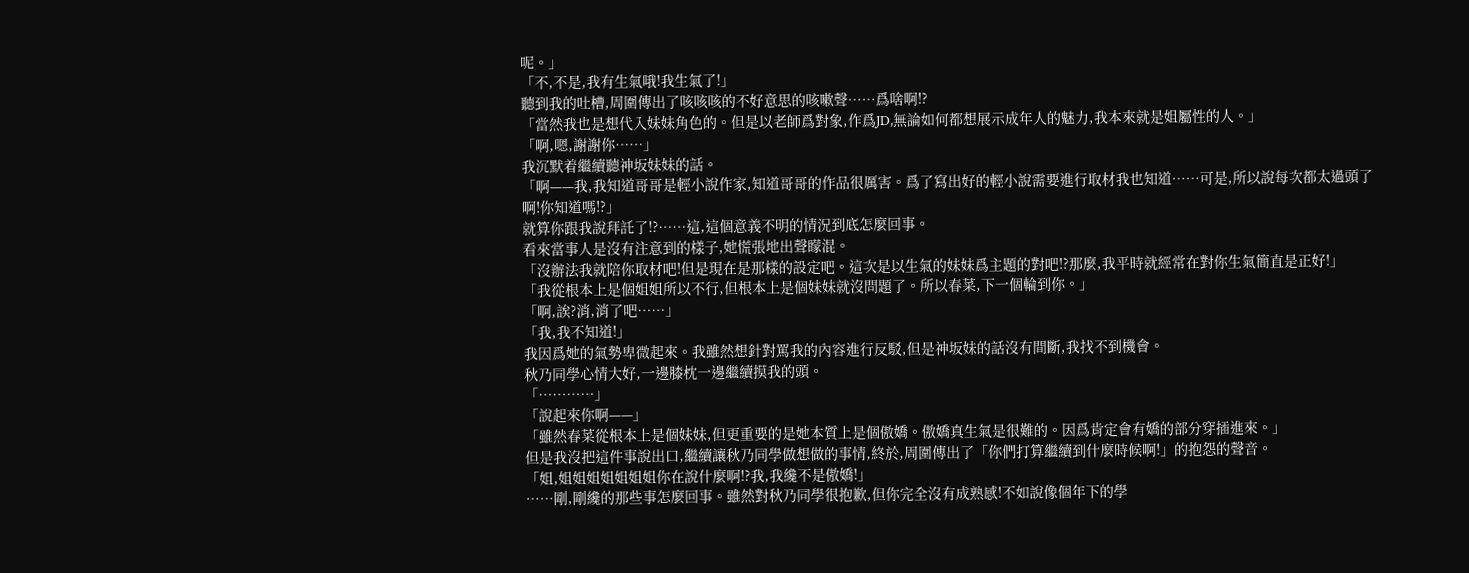呢。」
「不,不是,我有生氣哦!我生氣了!」
聽到我的吐槽,周圍傳出了咳咳咳的不好意思的咳嗽聲……爲啥啊!?
「當然我也是想代入妹妹角色的。但是以老師爲對象,作爲JD,無論如何都想展示成年人的魅力,我本來就是姐屬性的人。」
「啊,嗯,謝謝你……」
我沉默着繼續聽神坂妹妹的話。
「啊——我,我知道哥哥是輕小說作家,知道哥哥的作品很厲害。爲了寫出好的輕小說需要進行取材我也知道……可是,所以說每次都太過頭了啊!你知道嗎!?」
就算你跟我說拜託了!?……這,這個意義不明的情況到底怎麼回事。
看來當事人是沒有注意到的樣子,她慌張地出聲矇混。
「沒辦法我就陪你取材吧!但是現在是那樣的設定吧。這次是以生氣的妹妹爲主題的對吧!?那麼,我平時就經常在對你生氣簡直是正好!」
「我從根本上是個姐姐所以不行,但根本上是個妹妹就沒問題了。所以春菜,下一個輪到你。」
「啊,誒?消,消了吧……」
「我,我不知道!」
我因爲她的氣勢卑微起來。我雖然想針對罵我的內容進行反駁,但是神坂妹的話沒有間斷,我找不到機會。
秋乃同學心情大好,一邊膝枕一邊繼續摸我的頭。
「…………」
「說起來你啊——」
「雖然春菜從根本上是個妹妹,但更重要的是她本質上是個傲嬌。傲嬌真生氣是很難的。因爲肯定會有嬌的部分穿插進來。」
但是我沒把這件事說出口,繼續讓秋乃同學做想做的事情,終於,周圍傳出了「你們打算繼續到什麼時候啊!」的抱怨的聲音。
「姐,姐姐姐姐姐姐姐你在說什麼啊!?我,我纔不是傲嬌!」
……剛,剛纔的那些事怎麼回事。雖然對秋乃同學很抱歉,但你完全沒有成熟感!不如說像個年下的學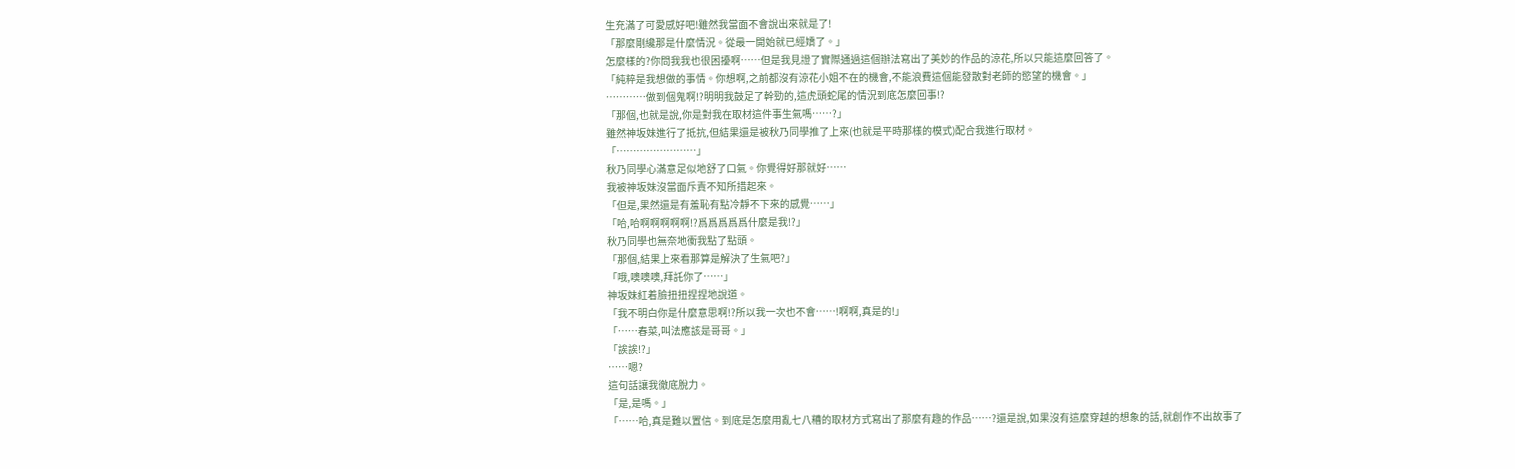生充滿了可愛感好吧!雖然我當面不會說出來就是了!
「那麼剛纔那是什麼情況。從最一開始就已經嬌了。」
怎麼樣的?你問我我也很困擾啊……但是我見證了實際通過這個辦法寫出了美妙的作品的涼花,所以只能這麼回答了。
「純粹是我想做的事情。你想啊,之前都沒有涼花小姐不在的機會,不能浪費這個能發散對老師的慾望的機會。」
…………做到個鬼啊!?明明我鼓足了幹勁的,這虎頭蛇尾的情況到底怎麼回事!?
「那個,也就是說,你是對我在取材這件事生氣嗎……?」
雖然神坂妹進行了抵抗,但結果還是被秋乃同學推了上來(也就是平時那樣的模式)配合我進行取材。
「……………………」
秋乃同學心滿意足似地舒了口氣。你覺得好那就好……
我被神坂妹沒當面斥責不知所措起來。
「但是,果然還是有羞恥有點冷靜不下來的感覺……」
「哈,哈啊啊啊啊啊!?爲爲爲爲爲什麼是我!?」
秋乃同學也無奈地衝我點了點頭。
「那個,結果上來看那算是解決了生氣吧?」
「哦,噢噢噢,拜託你了……」
神坂妹紅着臉扭扭捏捏地說道。
「我不明白你是什麼意思啊!?所以我一次也不會……!啊啊,真是的!」
「……春菜,叫法應該是哥哥。」
「誒誒!?」
……嗯?
這句話讓我徹底脫力。
「是,是嗎。」
「……哈,真是難以置信。到底是怎麼用亂七八糟的取材方式寫出了那麼有趣的作品……?還是說,如果沒有這麼穿越的想象的話,就創作不出故事了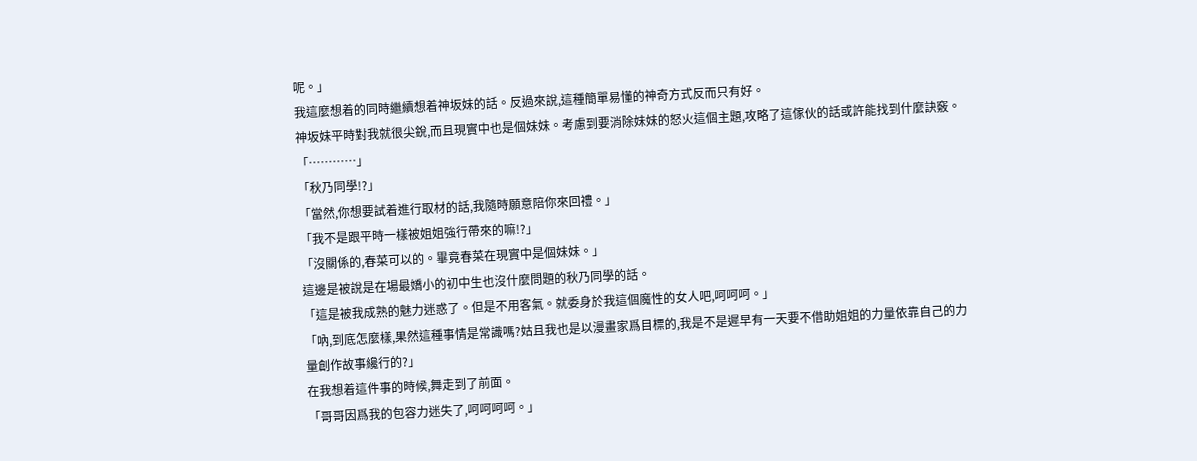呢。」
我這麼想着的同時繼續想着神坂妹的話。反過來說,這種簡單易懂的神奇方式反而只有好。
神坂妹平時對我就很尖銳,而且現實中也是個妹妹。考慮到要消除妹妹的怒火這個主題,攻略了這傢伙的話或許能找到什麼訣竅。
「…………」
「秋乃同學!?」
「當然,你想要試着進行取材的話,我隨時願意陪你來回禮。」
「我不是跟平時一樣被姐姐強行帶來的嘛!?」
「沒關係的,春菜可以的。畢竟春菜在現實中是個妹妹。」
這邊是被說是在場最嬌小的初中生也沒什麼問題的秋乃同學的話。
「這是被我成熟的魅力迷惑了。但是不用客氣。就委身於我這個魔性的女人吧,呵呵呵。」
「吶,到底怎麼樣,果然這種事情是常識嗎?姑且我也是以漫畫家爲目標的,我是不是遲早有一天要不借助姐姐的力量依靠自己的力量創作故事纔行的?」
在我想着這件事的時候,舞走到了前面。
「哥哥因爲我的包容力迷失了,呵呵呵呵。」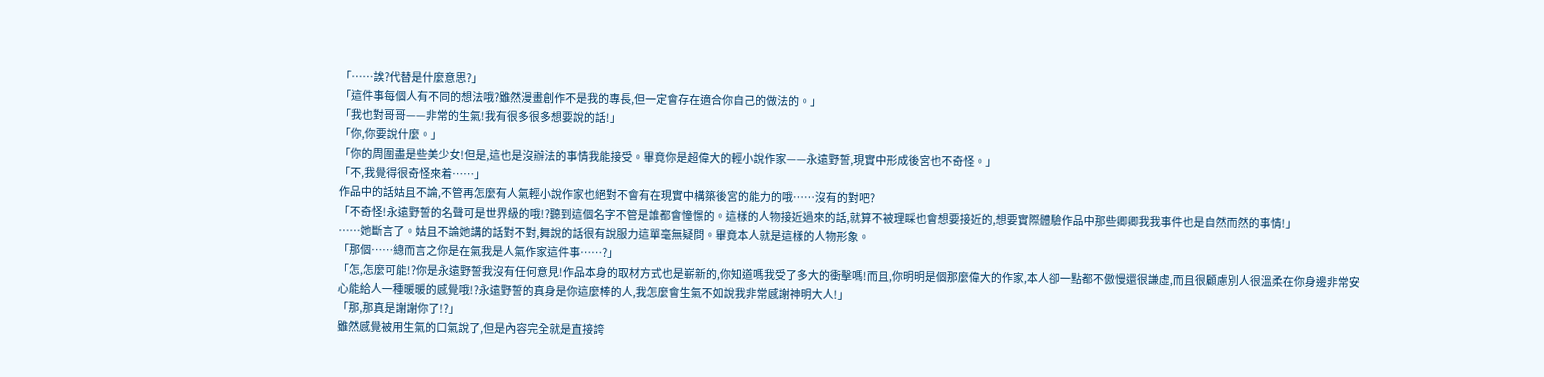「……誒?代替是什麼意思?」
「這件事每個人有不同的想法哦?雖然漫畫創作不是我的專長,但一定會存在適合你自己的做法的。」
「我也對哥哥——非常的生氣!我有很多很多想要說的話!」
「你,你要說什麼。」
「你的周圍盡是些美少女!但是,這也是沒辦法的事情我能接受。畢竟你是超偉大的輕小說作家——永遠野誓,現實中形成後宮也不奇怪。」
「不,我覺得很奇怪來着……」
作品中的話姑且不論,不管再怎麼有人氣輕小說作家也絕對不會有在現實中構築後宮的能力的哦……沒有的對吧?
「不奇怪!永遠野誓的名聲可是世界級的哦!?聽到這個名字不管是誰都會憧憬的。這樣的人物接近過來的話,就算不被理睬也會想要接近的,想要實際體驗作品中那些卿卿我我事件也是自然而然的事情!」
……她斷言了。姑且不論她講的話對不對,舞說的話很有說服力這單毫無疑問。畢竟本人就是這樣的人物形象。
「那個……總而言之你是在氣我是人氣作家這件事……?」
「怎,怎麼可能!?你是永遠野誓我沒有任何意見!作品本身的取材方式也是嶄新的,你知道嗎我受了多大的衝擊嗎!而且,你明明是個那麼偉大的作家,本人卻一點都不傲慢還很謙虛,而且很顧慮別人很溫柔在你身邊非常安心能給人一種暖暖的感覺哦!?永遠野誓的真身是你這麼棒的人,我怎麼會生氣不如說我非常感謝神明大人!」
「那,那真是謝謝你了!?」
雖然感覺被用生氣的口氣說了,但是內容完全就是直接誇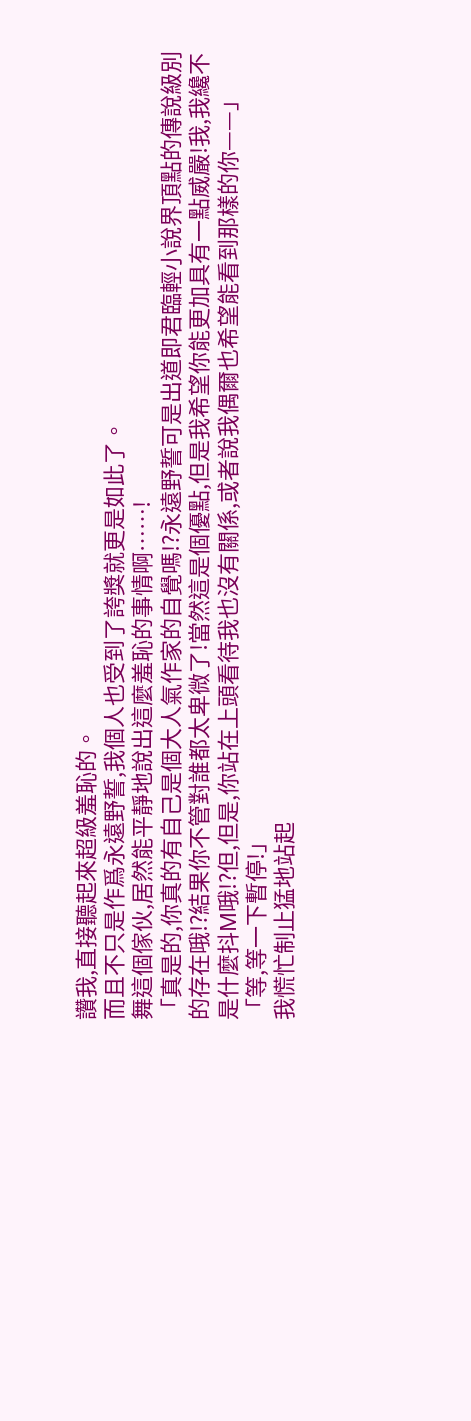讚我,直接聽起來超級羞恥的。
而且不只是作爲永遠野誓,我個人也受到了誇獎就更是如此了。
舞這個傢伙,居然能平靜地說出這麼羞恥的事情啊……!
「真是的,你真的有自己是個大人氣作家的自覺嗎!?永遠野誓可是出道即君臨輕小說界頂點的傳說級別的存在哦!?結果你不管對誰都太卑微了!當然這是個優點,但是我希望你能更加具有一點威嚴!我,我纔不是什麼抖M哦!?但,但是,你站在上頭看待我也沒有關係,或者說我偶爾也希望能看到那樣的你——」
「等,等一下暫停!」
我慌忙制止猛地站起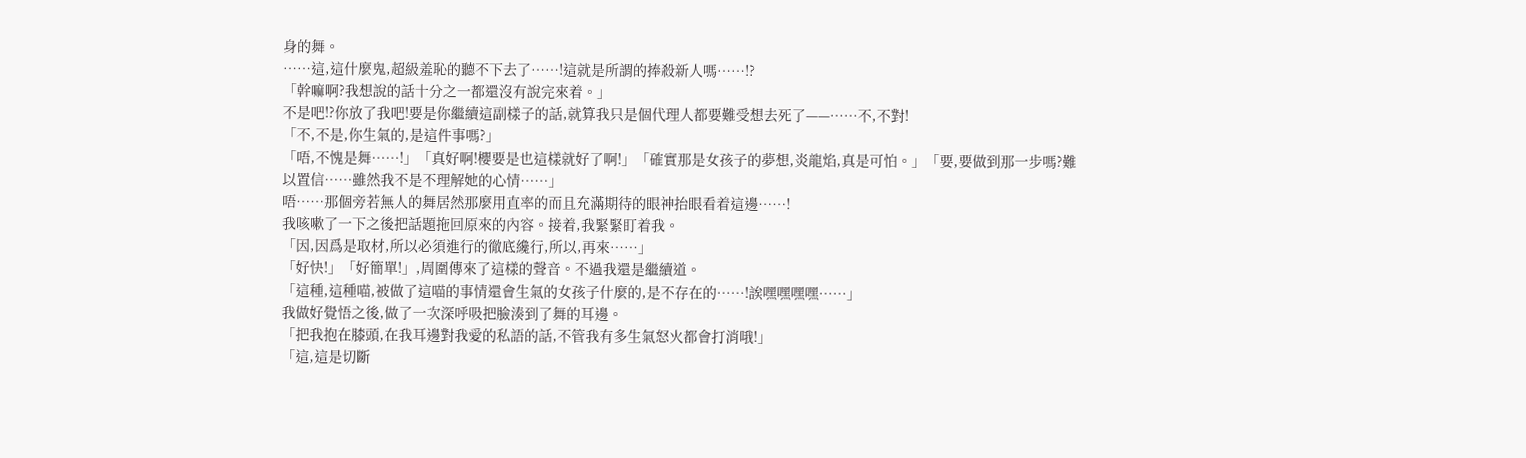身的舞。
……這,這什麼鬼,超級羞恥的聽不下去了……!這就是所謂的捧殺新人嗎……!?
「幹嘛啊?我想說的話十分之一都還沒有說完來着。」
不是吧!?你放了我吧!要是你繼續這副樣子的話,就算我只是個代理人都要難受想去死了——……不,不對!
「不,不是,你生氣的,是這件事嗎?」
「唔,不愧是舞……!」「真好啊!櫻要是也這樣就好了啊!」「確實那是女孩子的夢想,炎龍焰,真是可怕。」「要,要做到那一步嗎?難以置信……雖然我不是不理解她的心情……」
唔……那個旁若無人的舞居然那麼用直率的而且充滿期待的眼神抬眼看着這邊……!
我咳嗽了一下之後把話題拖回原來的內容。接着,我緊緊盯着我。
「因,因爲是取材,所以必須進行的徹底纔行,所以,再來……」
「好快!」「好簡單!」,周圍傳來了這樣的聲音。不過我還是繼續道。
「這種,這種喵,被做了這喵的事情還會生氣的女孩子什麼的,是不存在的……!誒嘿嘿嘿嘿……」
我做好覺悟之後,做了一次深呼吸把臉湊到了舞的耳邊。
「把我抱在膝頭,在我耳邊對我愛的私語的話,不管我有多生氣怒火都會打消哦!」
「這,這是切斷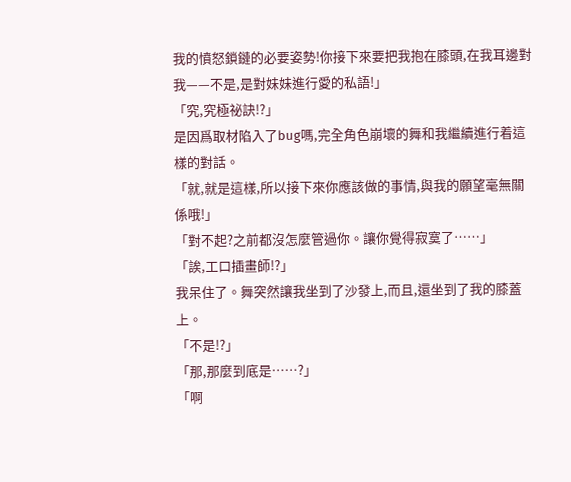我的憤怒鎖鏈的必要姿勢!你接下來要把我抱在膝頭,在我耳邊對我——不是,是對妹妹進行愛的私語!」
「究,究極祕訣!?」
是因爲取材陷入了bug嗎,完全角色崩壞的舞和我繼續進行着這樣的對話。
「就,就是這樣,所以接下來你應該做的事情,與我的願望毫無關係哦!」
「對不起?之前都沒怎麼管過你。讓你覺得寂寞了……」
「誒,工口插畫師!?」
我呆住了。舞突然讓我坐到了沙發上,而且,還坐到了我的膝蓋上。
「不是!?」
「那,那麼到底是……?」
「啊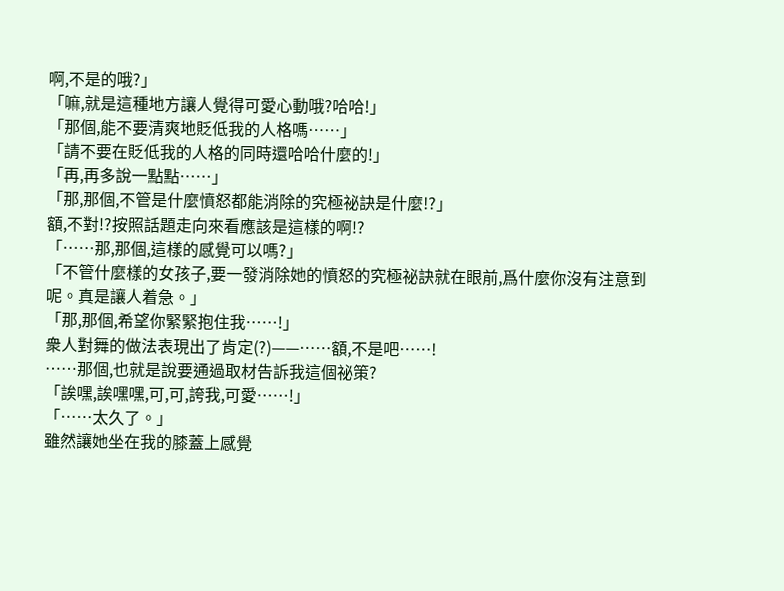啊,不是的哦?」
「嘛,就是這種地方讓人覺得可愛心動哦?哈哈!」
「那個,能不要清爽地貶低我的人格嗎……」
「請不要在貶低我的人格的同時還哈哈什麼的!」
「再,再多說一點點……」
「那,那個,不管是什麼憤怒都能消除的究極祕訣是什麼!?」
額,不對!?按照話題走向來看應該是這樣的啊!?
「……那,那個,這樣的感覺可以嗎?」
「不管什麼樣的女孩子,要一發消除她的憤怒的究極祕訣就在眼前,爲什麼你沒有注意到呢。真是讓人着急。」
「那,那個,希望你緊緊抱住我……!」
衆人對舞的做法表現出了肯定(?)——……額,不是吧……!
……那個,也就是說要通過取材告訴我這個祕策?
「誒嘿,誒嘿嘿,可,可,誇我,可愛……!」
「……太久了。」
雖然讓她坐在我的膝蓋上感覺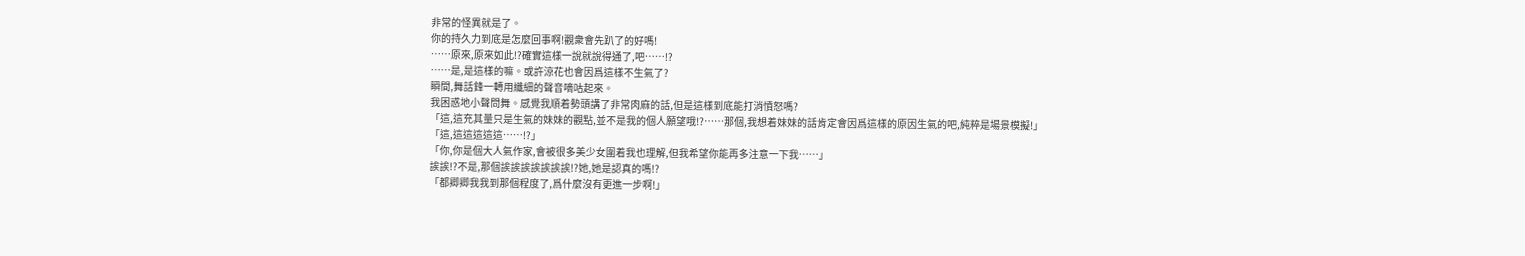非常的怪異就是了。
你的持久力到底是怎麼回事啊!觀衆會先趴了的好嗎!
……原來,原來如此!?確實這樣一說就說得通了,吧……!?
……是,是這樣的嘛。或許涼花也會因爲這樣不生氣了?
瞬間,舞話鋒一轉用纖細的聲音嘀咕起來。
我困惑地小聲問舞。感覺我順着勢頭講了非常肉麻的話,但是這樣到底能打消憤怒嗎?
「這,這充其量只是生氣的妹妹的觀點,並不是我的個人願望哦!?……那個,我想着妹妹的話肯定會因爲這樣的原因生氣的吧,純粹是場景模擬!」
「這,這這這這這……!?」
「你,你是個大人氣作家,會被很多美少女圍着我也理解,但我希望你能再多注意一下我……」
誒誒!?不是,那個誒誒誒誒誒誒誒!?她,她是認真的嗎!?
「都卿卿我我到那個程度了,爲什麼沒有更進一步啊!」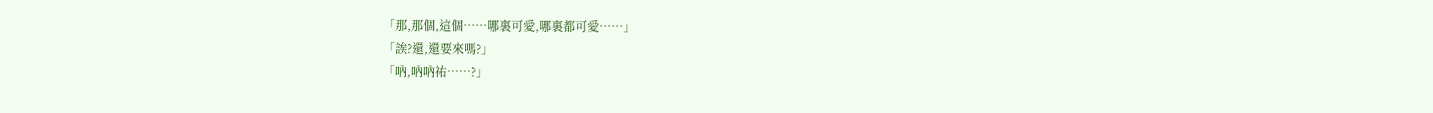「那,那個,這個……哪裏可愛,哪裏都可愛……」
「誒?還,還要來嗎?」
「吶,吶吶祐……?」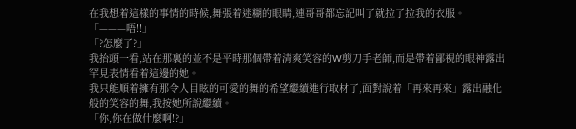在我想着這樣的事情的時候,舞張着迷糊的眼睛,連哥哥都忘記叫了就拉了拉我的衣服。
「———唔!!」
「?怎麼了?」
我抬頭一看,站在那裏的並不是平時那個帶着清爽笑容的W剪刀手老師,而是帶着鄙視的眼神露出罕見表情看着這邊的她。
我只能順着擁有那令人目眩的可愛的舞的希望繼續進行取材了,面對說着「再來再來」露出融化般的笑容的舞,我按她所說繼續。
「你,你在做什麼啊!?」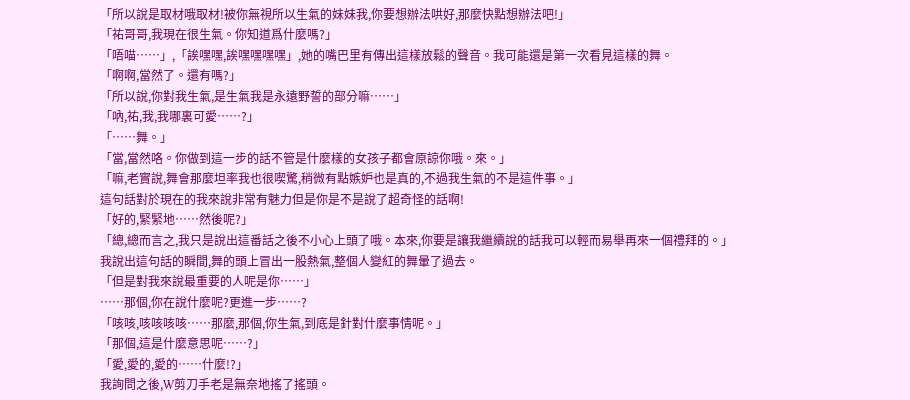「所以說是取材哦取材!被你無視所以生氣的妹妹我,你要想辦法哄好,那麼快點想辦法吧!」
「祐哥哥,我現在很生氣。你知道爲什麼嗎?」
「唔喵……」,「誒嘿嘿,誒嘿嘿嘿嘿」,她的嘴巴里有傳出這樣放鬆的聲音。我可能還是第一次看見這樣的舞。
「啊啊,當然了。還有嗎?」
「所以說,你對我生氣,是生氣我是永遠野誓的部分嘛……」
「吶,祐,我,我哪裏可愛……?」
「……舞。」
「當,當然咯。你做到這一步的話不管是什麼樣的女孩子都會原諒你哦。來。」
「嘛,老實說,舞會那麼坦率我也很喫驚,稍微有點嫉妒也是真的,不過我生氣的不是這件事。」
這句話對於現在的我來說非常有魅力但是你是不是說了超奇怪的話啊!
「好的,緊緊地……然後呢?」
「總,總而言之,我只是說出這番話之後不小心上頭了哦。本來,你要是讓我繼續說的話我可以輕而易舉再來一個禮拜的。」
我說出這句話的瞬間,舞的頭上冒出一股熱氣,整個人變紅的舞暈了過去。
「但是對我來說最重要的人呢是你……」
……那個,你在說什麼呢?更進一步……?
「咳咳,咳咳咳咳……那麼,那個,你生氣,到底是針對什麼事情呢。」
「那個,這是什麼意思呢……?」
「愛,愛的,愛的……什麼!?」
我詢問之後,W剪刀手老是無奈地搖了搖頭。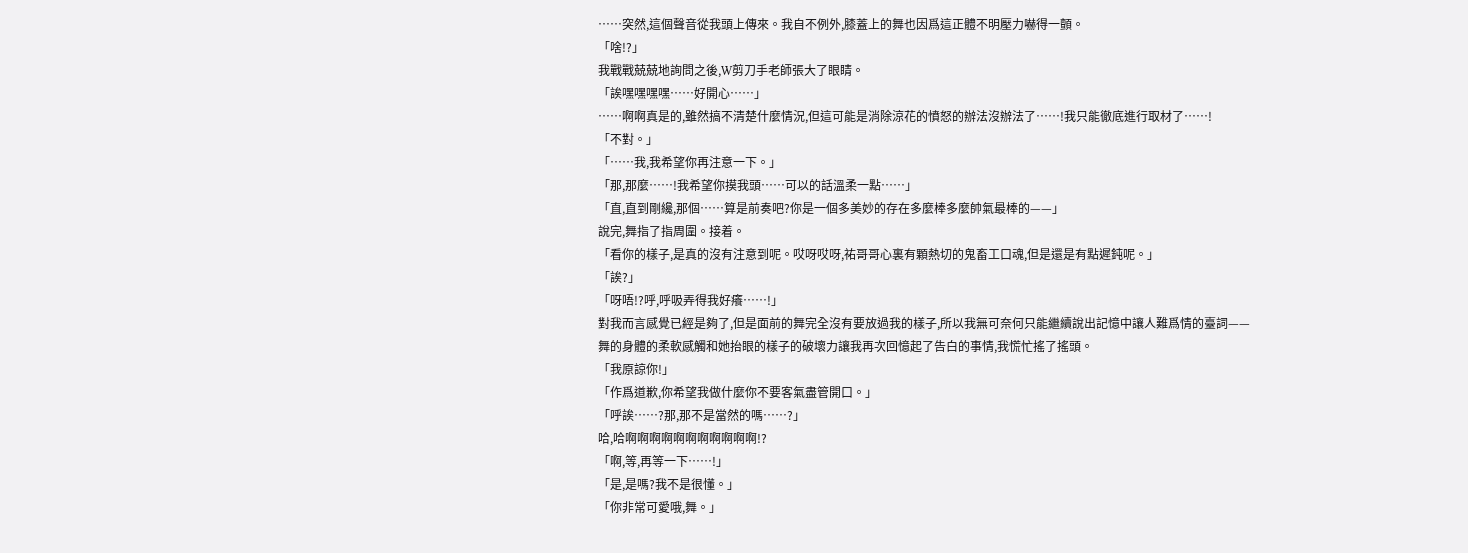……突然,這個聲音從我頭上傳來。我自不例外,膝蓋上的舞也因爲這正體不明壓力嚇得一顫。
「啥!?」
我戰戰兢兢地詢問之後,W剪刀手老師張大了眼睛。
「誒嘿嘿嘿嘿……好開心……」
……啊啊真是的,雖然搞不清楚什麼情況,但這可能是消除涼花的憤怒的辦法沒辦法了……!我只能徹底進行取材了……!
「不對。」
「……我,我希望你再注意一下。」
「那,那麼……!我希望你摸我頭……可以的話溫柔一點……」
「直,直到剛纔,那個……算是前奏吧?你是一個多美妙的存在多麼棒多麼帥氣最棒的——」
說完,舞指了指周圍。接着。
「看你的樣子,是真的沒有注意到呢。哎呀哎呀,祐哥哥心裏有顆熱切的鬼畜工口魂,但是還是有點遲鈍呢。」
「誒?」
「呀唔!?呼,呼吸弄得我好癢……!」
對我而言感覺已經是夠了,但是面前的舞完全沒有要放過我的樣子,所以我無可奈何只能繼續說出記憶中讓人難爲情的臺詞——
舞的身體的柔軟感觸和她抬眼的樣子的破壞力讓我再次回憶起了告白的事情,我慌忙搖了搖頭。
「我原諒你!」
「作爲道歉,你希望我做什麼你不要客氣盡管開口。」
「呼誒……?那,那不是當然的嗎……?」
哈,哈啊啊啊啊啊啊啊啊啊啊啊!?
「啊,等,再等一下……!」
「是,是嗎?我不是很懂。」
「你非常可愛哦,舞。」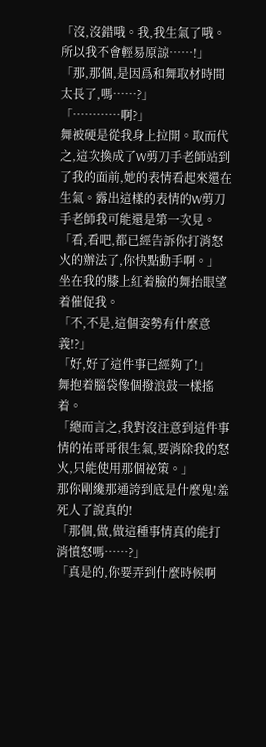「沒,沒錯哦。我,我生氣了哦。所以我不會輕易原諒……!」
「那,那個,是因爲和舞取材時間太長了,嗎……?」
「…………啊?」
舞被硬是從我身上拉開。取而代之,這次換成了W剪刀手老師站到了我的面前,她的表情看起來還在生氣。露出這樣的表情的W剪刀手老師我可能還是第一次見。
「看,看吧,都已經告訴你打消怒火的辦法了,你快點動手啊。」
坐在我的膝上紅着臉的舞抬眼望着催促我。
「不,不是,這個姿勢有什麼意義!?」
「好,好了這件事已經夠了!」
舞抱着腦袋像個撥浪鼓一樣搖着。
「總而言之,我對沒注意到這件事情的祐哥哥很生氣,要消除我的怒火,只能使用那個祕策。」
那你剛纔那通誇到底是什麼鬼!羞死人了說真的!
「那個,做,做這種事情真的能打消憤怒嗎……?」
「真是的,你要弄到什麼時候啊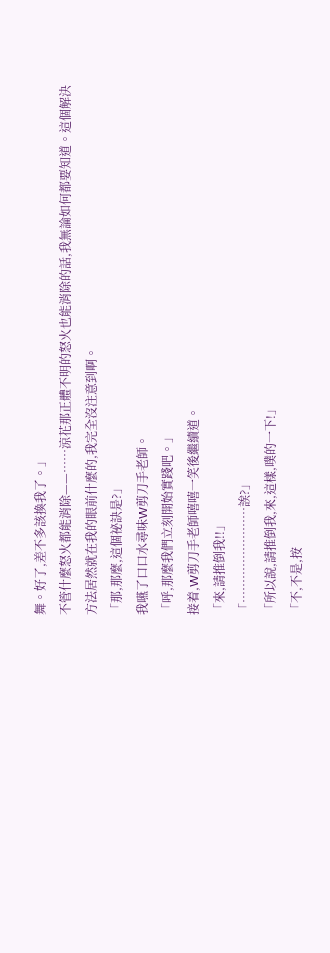舞。好了,差不多該換我了。」
不管什麼怒火都能消除——……涼花那正體不明的怒火也能消除的話,我無論如何都要知道。這個解決方法居然就在我的眼前什麼的,我完全沒注意到啊。
「那,那麼,這個祕訣是?」
我嚥了口口水尋味W剪刀手老師。
「呼,那麼我們立刻開始實踐吧。」
接着,W剪刀手老師嘻嘻一笑後繼續道。
「來,請推倒我!!」
「……………………誒?」
「所以說,請推倒我,來,這樣,噗的一下!」
「不,不是,按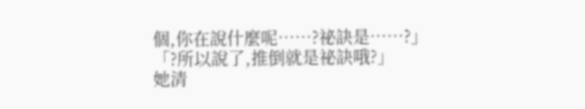個,你在說什麼呢……?祕訣是……?」
「?所以說了,推倒就是祕訣哦?」
她清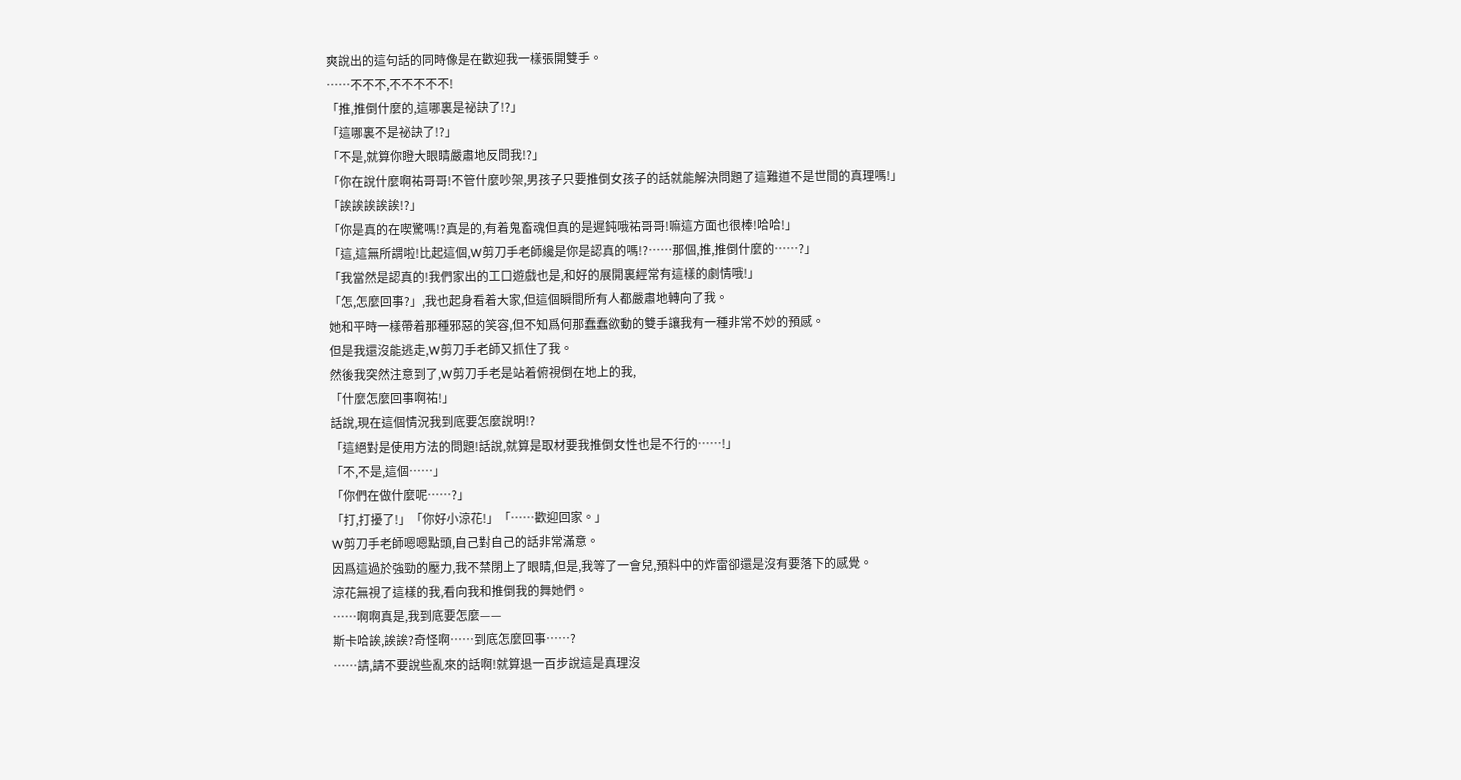爽說出的這句話的同時像是在歡迎我一樣張開雙手。
……不不不,不不不不不!
「推,推倒什麼的,這哪裏是祕訣了!?」
「這哪裏不是祕訣了!?」
「不是,就算你瞪大眼睛嚴肅地反問我!?」
「你在說什麼啊祐哥哥!不管什麼吵架,男孩子只要推倒女孩子的話就能解決問題了這難道不是世間的真理嗎!」
「誒誒誒誒誒!?」
「你是真的在喫驚嗎!?真是的,有着鬼畜魂但真的是遲鈍哦祐哥哥!嘛這方面也很棒!哈哈!」
「這,這無所謂啦!比起這個,W剪刀手老師纔是你是認真的嗎!?……那個,推,推倒什麼的……?」
「我當然是認真的!我們家出的工口遊戲也是,和好的展開裏經常有這樣的劇情哦!」
「怎,怎麼回事?」,我也起身看着大家,但這個瞬間所有人都嚴肅地轉向了我。
她和平時一樣帶着那種邪惡的笑容,但不知爲何那蠢蠢欲動的雙手讓我有一種非常不妙的預感。
但是我還沒能逃走,W剪刀手老師又抓住了我。
然後我突然注意到了,W剪刀手老是站着俯視倒在地上的我,
「什麼怎麼回事啊祐!」
話說,現在這個情況我到底要怎麼說明!?
「這絕對是使用方法的問題!話說,就算是取材要我推倒女性也是不行的……!」
「不,不是,這個……」
「你們在做什麼呢……?」
「打,打擾了!」「你好小涼花!」「……歡迎回家。」
W剪刀手老師嗯嗯點頭,自己對自己的話非常滿意。
因爲這過於強勁的壓力,我不禁閉上了眼睛,但是,我等了一會兒,預料中的炸雷卻還是沒有要落下的感覺。
涼花無視了這樣的我,看向我和推倒我的舞她們。
……啊啊真是,我到底要怎麼——
斯卡哈誒,誒誒?奇怪啊……到底怎麼回事……?
……請,請不要說些亂來的話啊!就算退一百步說這是真理沒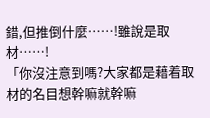錯,但推倒什麼……!雖說是取材……!
「你沒注意到嗎?大家都是藉着取材的名目想幹嘛就幹嘛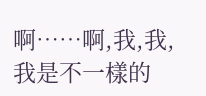啊……啊,我,我,我是不一樣的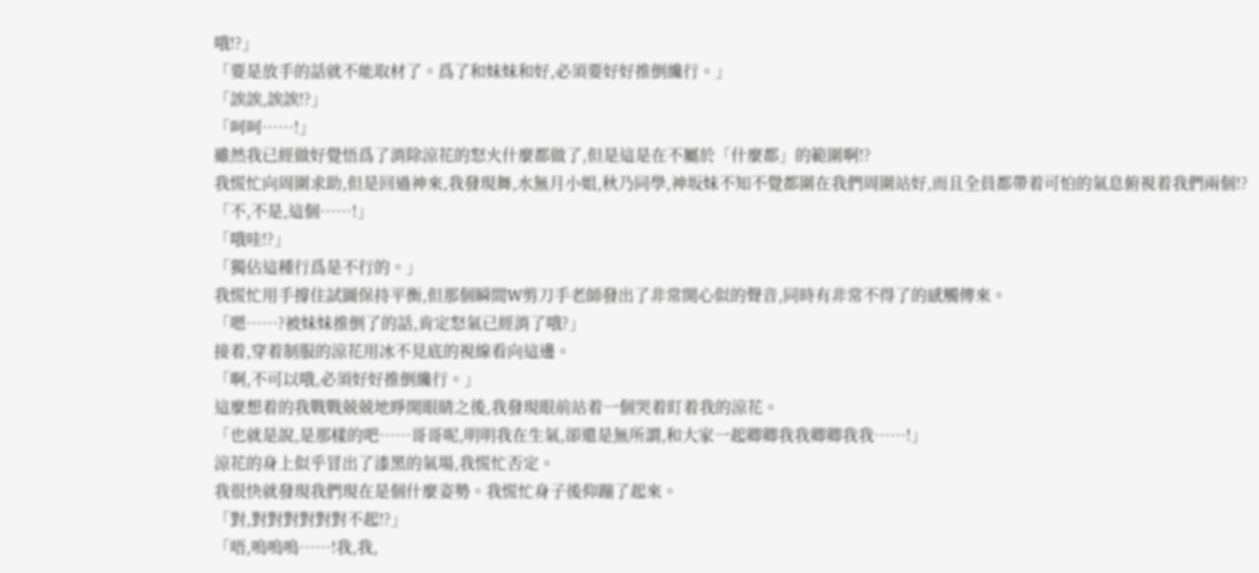哦!?」
「要是放手的話就不能取材了。爲了和妹妹和好,必須要好好推倒纔行。」
「誒誒,誒誒!?」
「呵呵……!」
雖然我已經做好覺悟爲了消除涼花的怒火什麼都做了,但是這是在不屬於「什麼都」的範圍啊!?
我慌忙向周圍求助,但是回過神來,我發現舞,水無月小姐,秋乃同學,神坂妹不知不覺都圍在我們周圍站好,而且全員都帶着可怕的氣息俯視着我們兩個!?
「不,不是,這個……!」
「哦哇!?」
「獨佔這種行爲是不行的。」
我慌忙用手撐住試圖保持平衡,但那個瞬間W剪刀手老師發出了非常開心似的聲音,同時有非常不得了的感觸傳來。
「嗯……?被妹妹推倒了的話,肯定怒氣已經消了哦?」
接着,穿着制服的涼花用冰不見底的視線看向這邊。
「啊,不可以哦,必須好好推倒纔行。」
這麼想着的我戰戰兢兢地睜開眼睛之後,我發現眼前站着一個哭着盯着我的涼花。
「也就是說,是那樣的吧……哥哥呢,明明我在生氣,卻還是無所謂,和大家一起卿卿我我卿卿我我……!」
涼花的身上似乎冒出了漆黑的氣場,我慌忙否定。
我很快就發現我們現在是個什麼姿勢。我慌忙身子後仰蹦了起來。
「對,對對對對對對不起!?」
「唔,嗚嗚嗚……!我,我,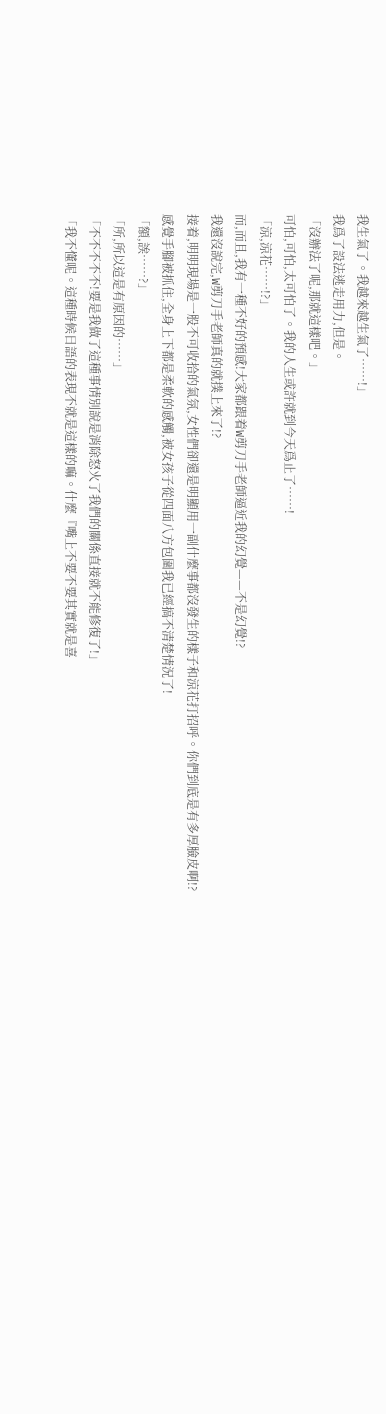我生氣了。我越來越生氣了……!」
我爲了設法逃走用力,但是。
「沒辦法了呢,那就這樣吧。」
可怕,可怕,太可怕了。我的人生或許就到今天爲止了……!
「涼,涼花……!?」
而,而且,我有一種不好的預感!大家都跟着W剪刀手老師逼近我的幻覺——不是幻覺!?
我還沒說完,W剪刀手老師真的就撲上來了!?
接着,明明現場是一股不可收拾的氣氛,女性們卻還是明顯用一副什麼事都沒發生的樣子和涼花打招呼。你們到底是有多厚臉皮啊!?
感覺手腳被抓住,全身上下都是柔軟的感觸,被女孩子從四面八方包圍我已經搞不清楚情況了!
「額,誒……?」
「所,所以這是有原因的……」
「不不不不不!要是我做了這種事情別說是消除怒火了我們的關係直接就不能修復了!」
「我不懂呢。這種時候日語的表現不就是這樣的嘛。什麼『嘴上不要不要其實就是喜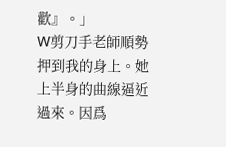歡』。」
W剪刀手老師順勢押到我的身上。她上半身的曲線逼近過來。因爲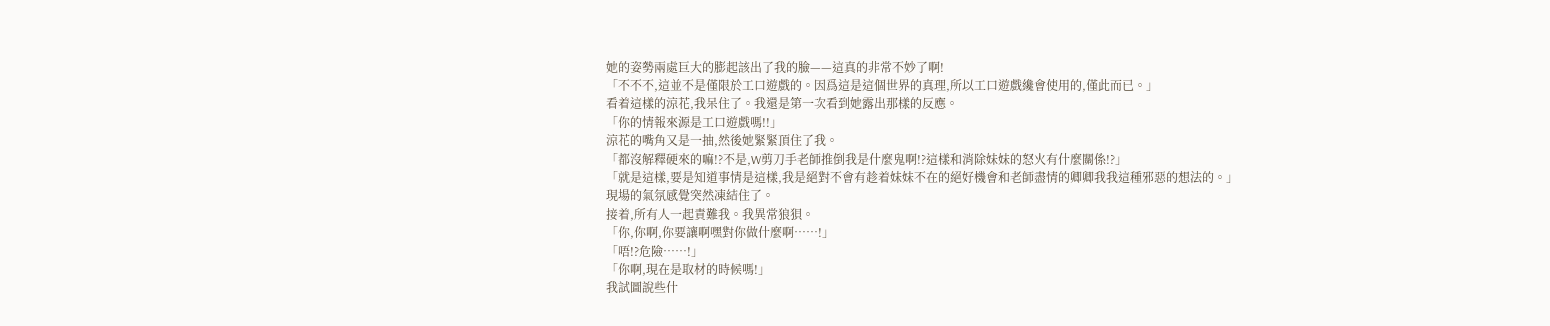她的姿勢兩處巨大的膨起該出了我的臉——這真的非常不妙了啊!
「不不不,這並不是僅限於工口遊戲的。因爲這是這個世界的真理,所以工口遊戲纔會使用的,僅此而已。」
看着這樣的涼花,我呆住了。我還是第一次看到她露出那樣的反應。
「你的情報來源是工口遊戲嗎!!」
涼花的嘴角又是一抽,然後她緊緊頂住了我。
「都沒解釋硬來的嘛!?不是,W剪刀手老師推倒我是什麼鬼啊!?這樣和消除妹妹的怒火有什麼關係!?」
「就是這樣,要是知道事情是這樣,我是絕對不會有趁着妹妹不在的絕好機會和老師盡情的卿卿我我這種邪惡的想法的。」
現場的氣氛感覺突然凍結住了。
接着,所有人一起責難我。我異常狼狽。
「你,你啊,你要讓啊嘿對你做什麼啊……!」
「唔!?危險……!」
「你啊,現在是取材的時候嗎!」
我試圖說些什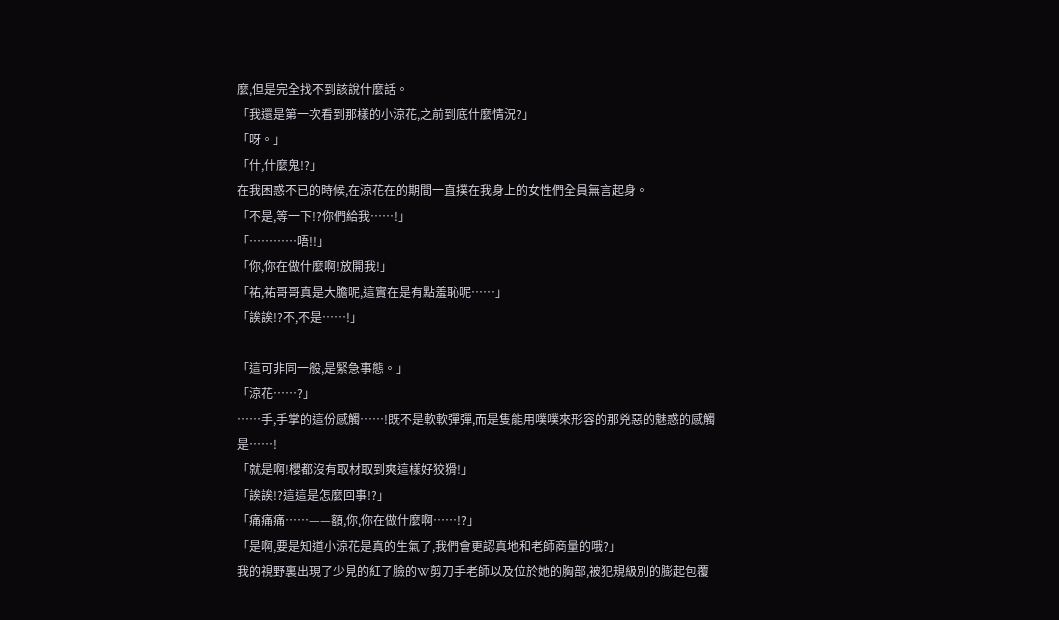麼,但是完全找不到該說什麼話。
「我還是第一次看到那樣的小涼花,之前到底什麼情況?」
「呀。」
「什,什麼鬼!?」
在我困惑不已的時候,在涼花在的期間一直撲在我身上的女性們全員無言起身。
「不是,等一下!?你們給我……!」
「…………唔!!」
「你,你在做什麼啊!放開我!」
「祐,祐哥哥真是大膽呢,這實在是有點羞恥呢……」
「誒誒!?不,不是……!」

「這可非同一般,是緊急事態。」
「涼花……?」
……手,手掌的這份感觸……!既不是軟軟彈彈,而是隻能用噗噗來形容的那兇惡的魅惑的感觸是……!
「就是啊!櫻都沒有取材取到爽這樣好狡猾!」
「誒誒!?這這是怎麼回事!?」
「痛痛痛……——額,你,你在做什麼啊……!?」
「是啊,要是知道小涼花是真的生氣了,我們會更認真地和老師商量的哦?」
我的視野裏出現了少見的紅了臉的W剪刀手老師以及位於她的胸部,被犯規級別的膨起包覆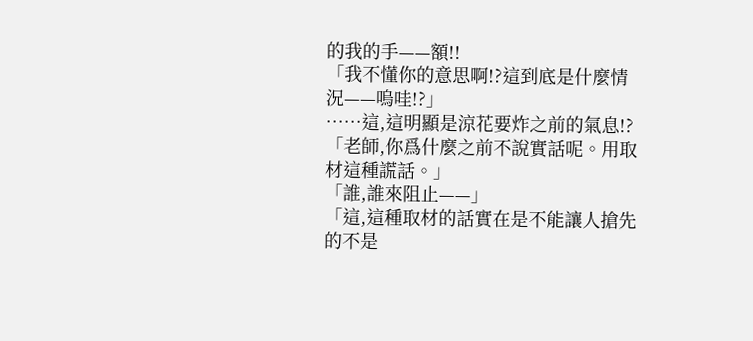的我的手——額!!
「我不懂你的意思啊!?這到底是什麼情況——嗚哇!?」
……這,這明顯是涼花要炸之前的氣息!?
「老師,你爲什麼之前不說實話呢。用取材這種謊話。」
「誰,誰來阻止——」
「這,這種取材的話實在是不能讓人搶先的不是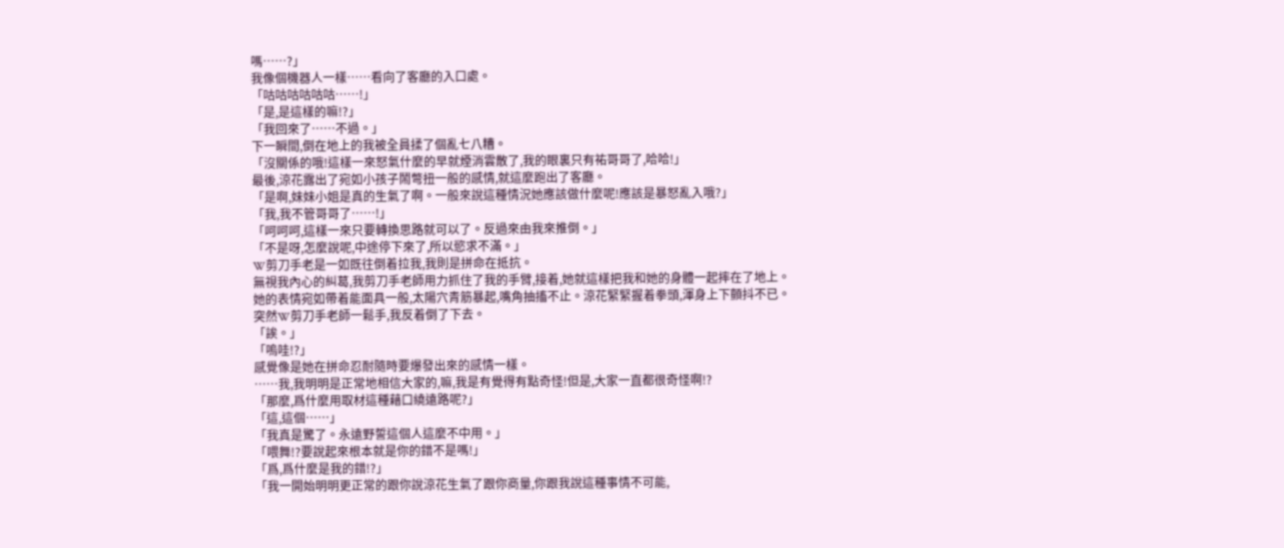嗎……?」
我像個機器人一樣……看向了客廳的入口處。
「咕咕咕咕咕咕……!」
「是,是這樣的嘛!?」
「我回來了……不過。」
下一瞬間,倒在地上的我被全員揉了個亂七八糟。
「沒關係的哦!這樣一來怒氣什麼的早就煙消雲散了,我的眼裏只有祐哥哥了,哈哈!」
最後,涼花露出了宛如小孩子鬧彆扭一般的感情,就這麼跑出了客廳。
「是啊,妹妹小姐是真的生氣了啊。一般來說這種情況她應該做什麼呢!應該是暴怒亂入哦?」
「我,我不管哥哥了……!」
「呵呵呵,這樣一來只要轉換思路就可以了。反過來由我來推倒。」
「不是呀,怎麼說呢,中途停下來了,所以慾求不滿。」
W剪刀手老是一如既往倒着拉我,我則是拼命在抵抗。
無視我內心的糾葛,我剪刀手老師用力抓住了我的手臂,接着,她就這樣把我和她的身體一起摔在了地上。
她的表情宛如帶着能面具一般,太陽穴青筋暴起,嘴角抽搐不止。涼花緊緊握着拳頭,渾身上下顫抖不已。
突然W剪刀手老師一鬆手,我反着倒了下去。
「誒。」
「嗚哇!?」
感覺像是她在拼命忍耐隨時要爆發出來的感情一樣。
……我,我明明是正常地相信大家的,嘛,我是有覺得有點奇怪!但是,大家一直都很奇怪啊!?
「那麼,爲什麼用取材這種藉口繞遠路呢?」
「這,這個……」
「我真是驚了。永遠野誓這個人這麼不中用。」
「喂舞!?要說起來根本就是你的錯不是嗎!」
「爲,爲什麼是我的錯!?」
「我一開始明明更正常的跟你說涼花生氣了跟你商量,你跟我說這種事情不可能,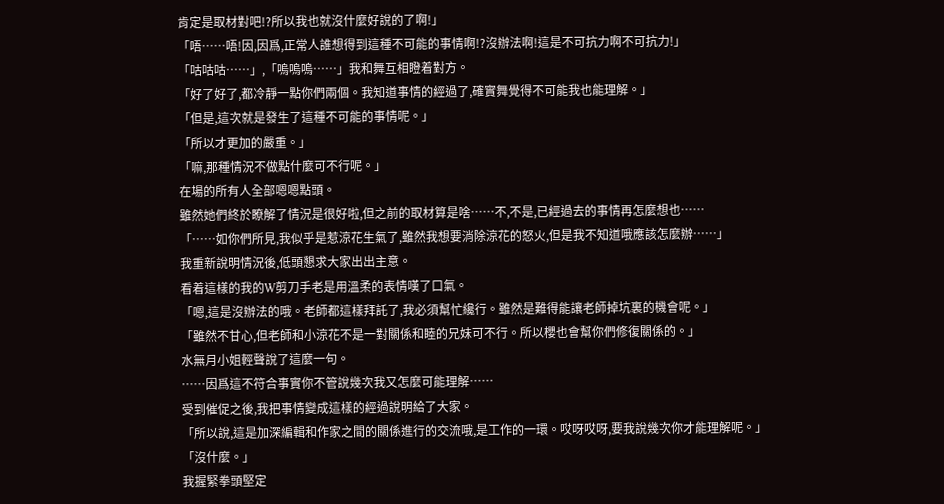肯定是取材對吧!?所以我也就沒什麼好說的了啊!」
「唔……唔!因,因爲,正常人誰想得到這種不可能的事情啊!?沒辦法啊!這是不可抗力啊不可抗力!」
「咕咕咕……」,「嗚嗚嗚……」我和舞互相瞪着對方。
「好了好了,都冷靜一點你們兩個。我知道事情的經過了,確實舞覺得不可能我也能理解。」
「但是,這次就是發生了這種不可能的事情呢。」
「所以才更加的嚴重。」
「嘛,那種情況不做點什麼可不行呢。」
在場的所有人全部嗯嗯點頭。
雖然她們終於瞭解了情況是很好啦,但之前的取材算是啥……不,不是,已經過去的事情再怎麼想也……
「……如你們所見,我似乎是惹涼花生氣了,雖然我想要消除涼花的怒火,但是我不知道哦應該怎麼辦……」
我重新說明情況後,低頭懇求大家出出主意。
看着這樣的我的W剪刀手老是用溫柔的表情嘆了口氣。
「嗯,這是沒辦法的哦。老師都這樣拜託了,我必須幫忙纔行。雖然是難得能讓老師掉坑裏的機會呢。」
「雖然不甘心,但老師和小涼花不是一對關係和睦的兄妹可不行。所以櫻也會幫你們修復關係的。」
水無月小姐輕聲說了這麼一句。
……因爲這不符合事實你不管說幾次我又怎麼可能理解……
受到催促之後,我把事情變成這樣的經過說明給了大家。
「所以說,這是加深編輯和作家之間的關係進行的交流哦,是工作的一環。哎呀哎呀,要我說幾次你才能理解呢。」
「沒什麼。」
我握緊拳頭堅定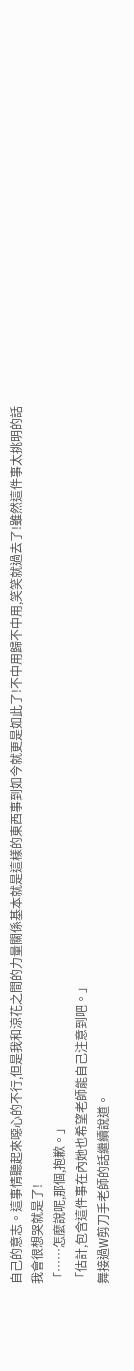自己的意志。這事情聽起來噁心的不行,但是我和涼花之間的力量關係基本就是這樣的東西事到如今就更是如此了!不中用歸不中用,笑笑就過去了!雖然這件事太挑明的話我會很想哭就是了!
「……怎麼說呢,那個,抱歉。」
「估計,包含這件事在內她也希望老師能自己注意到吧。」
舞接過W剪刀手老師的話繼續說道。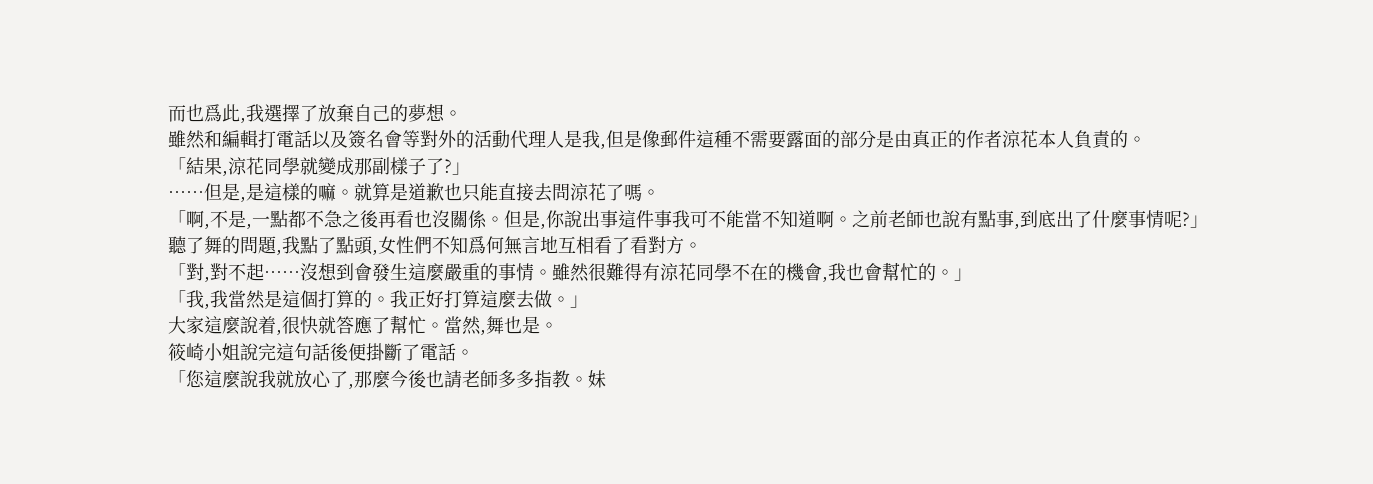而也爲此,我選擇了放棄自己的夢想。
雖然和編輯打電話以及簽名會等對外的活動代理人是我,但是像郵件這種不需要露面的部分是由真正的作者涼花本人負責的。
「結果,涼花同學就變成那副樣子了?」
……但是,是這樣的嘛。就算是道歉也只能直接去問涼花了嗎。
「啊,不是,一點都不急之後再看也沒關係。但是,你說出事這件事我可不能當不知道啊。之前老師也說有點事,到底出了什麼事情呢?」
聽了舞的問題,我點了點頭,女性們不知爲何無言地互相看了看對方。
「對,對不起……沒想到會發生這麼嚴重的事情。雖然很難得有涼花同學不在的機會,我也會幫忙的。」
「我,我當然是這個打算的。我正好打算這麼去做。」
大家這麼說着,很快就答應了幫忙。當然,舞也是。
筱崎小姐說完這句話後便掛斷了電話。
「您這麼說我就放心了,那麼今後也請老師多多指教。妹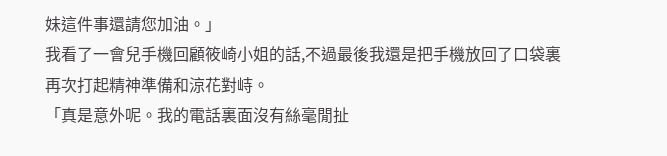妹這件事還請您加油。」
我看了一會兒手機回顧筱崎小姐的話,不過最後我還是把手機放回了口袋裏再次打起精神準備和涼花對峙。
「真是意外呢。我的電話裏面沒有絲毫閒扯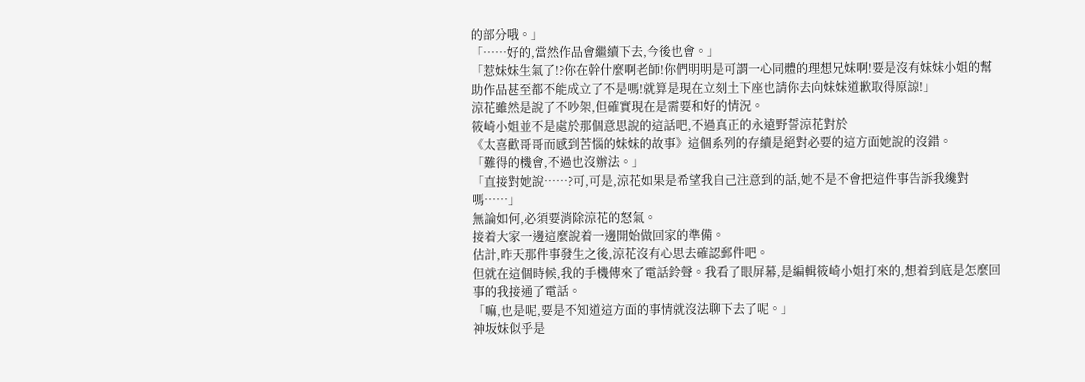的部分哦。」
「……好的,當然作品會繼續下去,今後也會。」
「惹妹妹生氣了!?你在幹什麼啊老師!你們明明是可謂一心同體的理想兄妹啊!要是沒有妹妹小姐的幫助作品甚至都不能成立了不是嗎!就算是現在立刻土下座也請你去向妹妹道歉取得原諒!」
涼花雖然是說了不吵架,但確實現在是需要和好的情況。
筱崎小姐並不是處於那個意思說的這話吧,不過真正的永遠野誓涼花對於
《太喜歡哥哥而感到苦惱的妹妹的故事》這個系列的存續是絕對必要的這方面她說的沒錯。
「難得的機會,不過也沒辦法。」
「直接對她說……?可,可是,涼花如果是希望我自己注意到的話,她不是不會把這件事告訴我纔對嗎……」
無論如何,必須要消除涼花的怒氣。
接着大家一邊這麼說着一邊開始做回家的準備。
估計,昨天那件事發生之後,涼花沒有心思去確認郵件吧。
但就在這個時候,我的手機傳來了電話鈴聲。我看了眼屏幕,是編輯筱崎小姐打來的,想着到底是怎麼回事的我接通了電話。
「嘛,也是呢,要是不知道這方面的事情就沒法聊下去了呢。」
神坂妹似乎是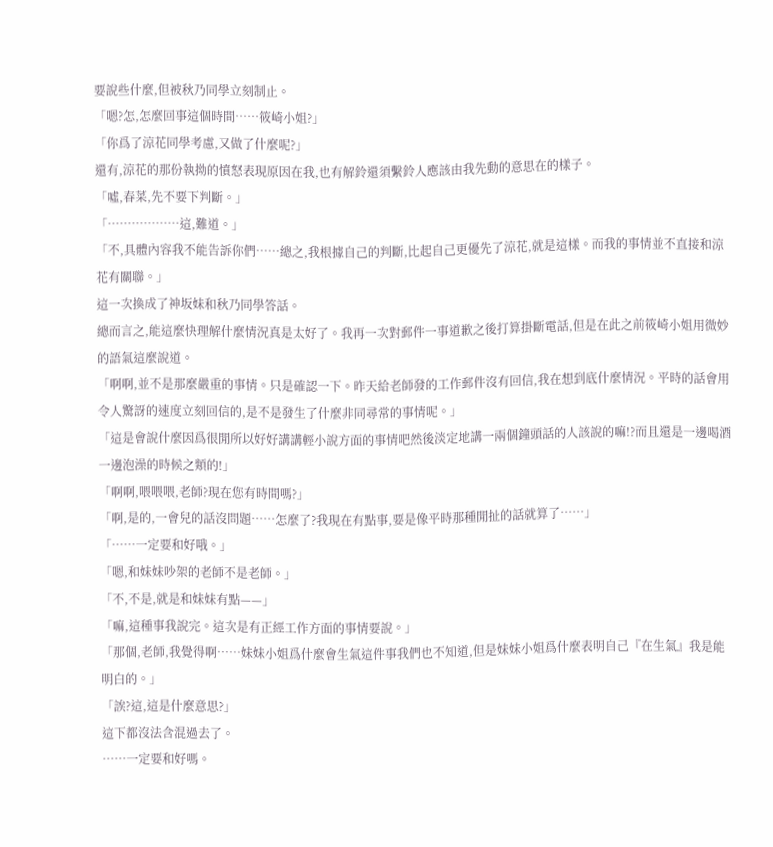要說些什麼,但被秋乃同學立刻制止。
「嗯?怎,怎麼回事這個時間……筱崎小姐?」
「你爲了涼花同學考慮,又做了什麼呢?」
還有,涼花的那份執拗的憤怒表現原因在我,也有解鈴還須繫鈴人應該由我先動的意思在的樣子。
「噓,春菜,先不要下判斷。」
「………………這,難道。」
「不,具體內容我不能告訴你們……總之,我根據自己的判斷,比起自己更優先了涼花,就是這樣。而我的事情並不直接和涼花有關聯。」
這一次換成了神坂妹和秋乃同學答話。
總而言之,能這麼快理解什麼情況真是太好了。我再一次對郵件一事道歉之後打算掛斷電話,但是在此之前筱崎小姐用微妙的語氣這麼說道。
「啊啊,並不是那麼嚴重的事情。只是確認一下。昨天給老師發的工作郵件沒有回信,我在想到底什麼情況。平時的話會用令人驚訝的速度立刻回信的,是不是發生了什麼非同尋常的事情呢。」
「這是會說什麼因爲很閒所以好好講講輕小說方面的事情吧然後淡定地講一兩個鐘頭話的人該說的嘛!?而且還是一邊喝酒一邊泡澡的時候之類的!」
「啊啊,喂喂喂,老師?現在您有時間嗎?」
「啊,是的,一會兒的話沒問題……怎麼了?我現在有點事,要是像平時那種閒扯的話就算了……」
「……一定要和好哦。」
「嗯,和妹妹吵架的老師不是老師。」
「不,不是,就是和妹妹有點——」
「嘛,這種事我說完。這次是有正經工作方面的事情要說。」
「那個,老師,我覺得啊……妹妹小姐爲什麼會生氣這件事我們也不知道,但是妹妹小姐爲什麼表明自己『在生氣』我是能明白的。」
「誒?這,這是什麼意思?」
這下都沒法含混過去了。
……一定要和好嗎。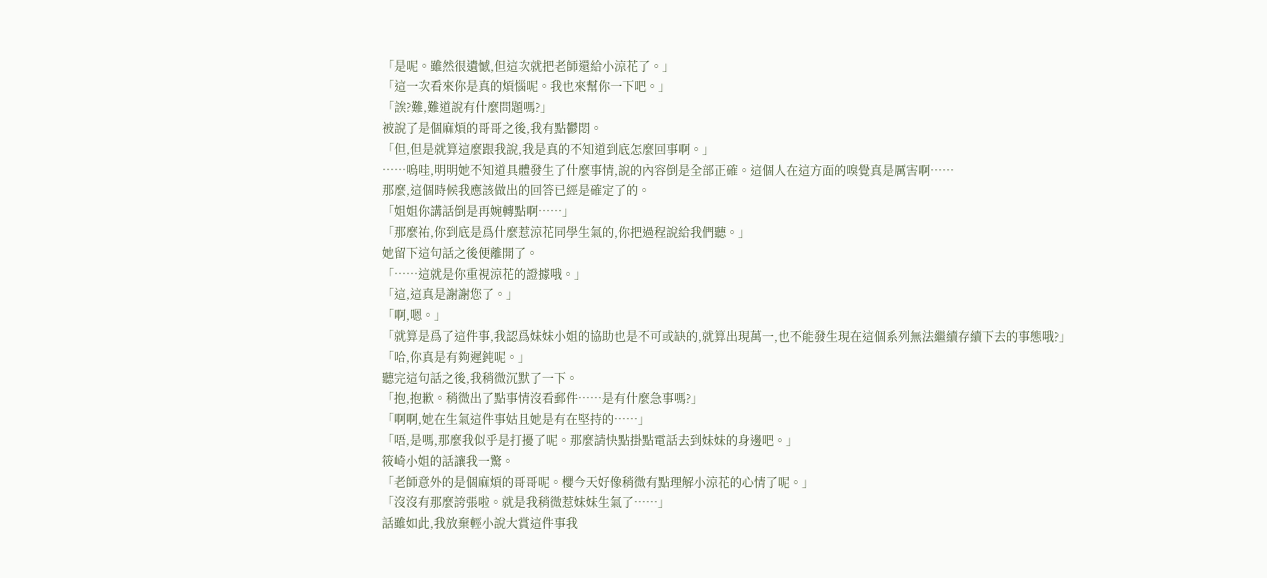「是呢。雖然很遺憾,但這次就把老師還給小涼花了。」
「這一次看來你是真的煩惱呢。我也來幫你一下吧。」
「誒?難,難道說有什麼問題嗎?」
被說了是個麻煩的哥哥之後,我有點鬱悶。
「但,但是就算這麼跟我說,我是真的不知道到底怎麼回事啊。」
……嗚哇,明明她不知道具體發生了什麼事情,說的內容倒是全部正確。這個人在這方面的嗅覺真是厲害啊……
那麼,這個時候我應該做出的回答已經是確定了的。
「姐姐你講話倒是再婉轉點啊……」
「那麼祐,你到底是爲什麼惹涼花同學生氣的,你把過程說給我們聽。」
她留下這句話之後便離開了。
「……這就是你重視涼花的證據哦。」
「這,這真是謝謝您了。」
「啊,嗯。」
「就算是爲了這件事,我認爲妹妹小姐的協助也是不可或缺的,就算出現萬一,也不能發生現在這個系列無法繼續存續下去的事態哦?」
「哈,你真是有夠遲鈍呢。」
聽完這句話之後,我稍微沉默了一下。
「抱,抱歉。稍微出了點事情沒看郵件……是有什麼急事嗎?」
「啊啊,她在生氣這件事姑且她是有在堅持的……」
「唔,是嗎,那麼我似乎是打擾了呢。那麼請快點掛點電話去到妹妹的身邊吧。」
筱崎小姐的話讓我一驚。
「老師意外的是個麻煩的哥哥呢。櫻今天好像稍微有點理解小涼花的心情了呢。」
「沒沒有那麼誇張啦。就是我稍微惹妹妹生氣了……」
話雖如此,我放棄輕小說大賞這件事我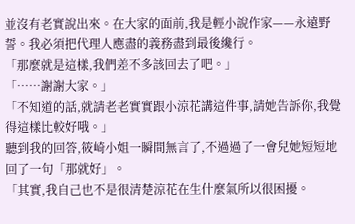並沒有老實說出來。在大家的面前,我是輕小說作家——永遠野誓。我必須把代理人應盡的義務盡到最後纔行。
「那麼就是這樣,我們差不多該回去了吧。」
「……謝謝大家。」
「不知道的話,就請老老實實跟小涼花講這件事,請她告訴你,我覺得這樣比較好哦。」
聽到我的回答,筱崎小姐一瞬間無言了,不過過了一會兒她短短地回了一句「那就好」。
「其實,我自己也不是很清楚涼花在生什麼氣所以很困擾。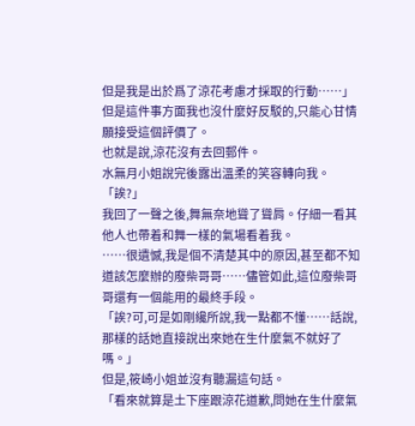但是我是出於爲了涼花考慮才採取的行動……」
但是這件事方面我也沒什麼好反駁的,只能心甘情願接受這個評價了。
也就是說,涼花沒有去回郵件。
水無月小姐說完後露出溫柔的笑容轉向我。
「誒?」
我回了一聲之後,舞無奈地聳了聳肩。仔細一看其他人也帶着和舞一樣的氣場看着我。
……很遺憾,我是個不清楚其中的原因,甚至都不知道該怎麼辦的廢柴哥哥……儘管如此,這位廢柴哥哥還有一個能用的最終手段。
「誒?可,可是如剛纔所說,我一點都不懂……話說,那樣的話她直接說出來她在生什麼氣不就好了嗎。」
但是,筱崎小姐並沒有聽漏這句話。
「看來就算是土下座跟涼花道歉,問她在生什麼氣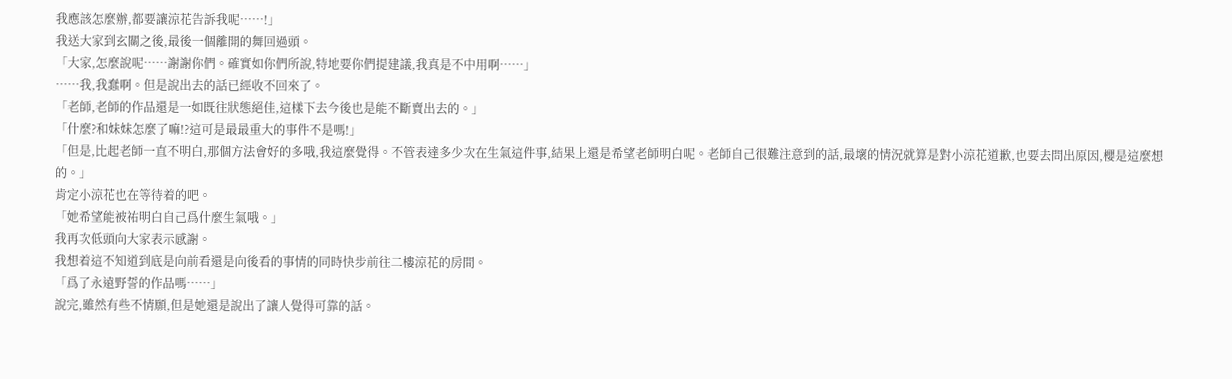我應該怎麼辦,都要讓涼花告訴我呢……!」
我送大家到玄關之後,最後一個離開的舞回過頭。
「大家,怎麼說呢……謝謝你們。確實如你們所說,特地要你們提建議,我真是不中用啊……」
……我,我蠢啊。但是說出去的話已經收不回來了。
「老師,老師的作品還是一如既往狀態絕佳,這樣下去今後也是能不斷賣出去的。」
「什麼?和妹妹怎麼了嘛!?這可是最最重大的事件不是嗎!」
「但是,比起老師一直不明白,那個方法會好的多哦,我這麼覺得。不管表達多少次在生氣這件事,結果上還是希望老師明白呢。老師自己很難注意到的話,最壞的情況就算是對小涼花道歉,也要去問出原因,櫻是這麼想的。」
肯定小涼花也在等待着的吧。
「她希望能被祐明白自己爲什麼生氣哦。」
我再次低頭向大家表示感謝。
我想着這不知道到底是向前看還是向後看的事情的同時快步前往二樓涼花的房間。
「爲了永遠野誓的作品嗎……」
說完,雖然有些不情願,但是她還是說出了讓人覺得可靠的話。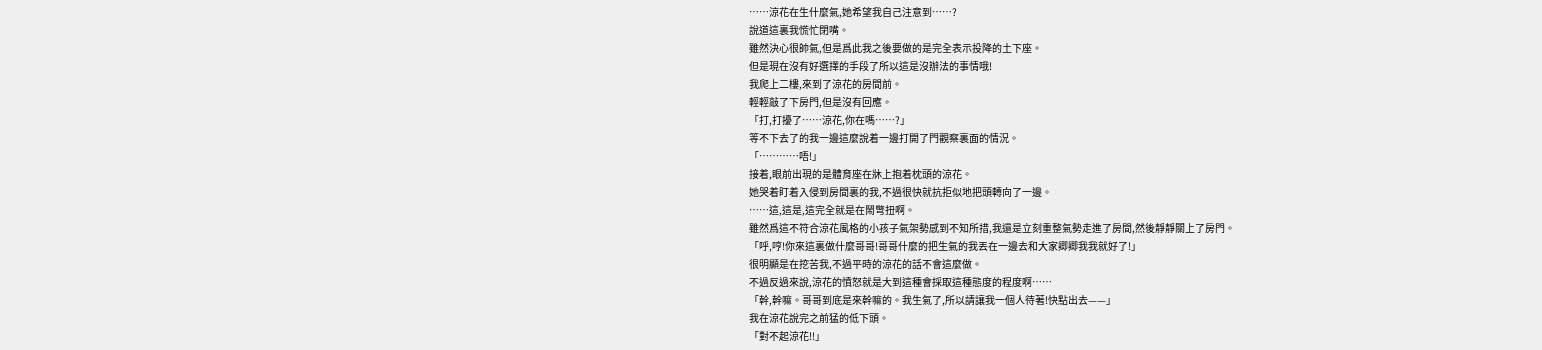……涼花在生什麼氣,她希望我自己注意到……?
說道這裏我慌忙閉嘴。
雖然決心很帥氣,但是爲此我之後要做的是完全表示投降的土下座。
但是現在沒有好選擇的手段了所以這是沒辦法的事情哦!
我爬上二樓,來到了涼花的房間前。
輕輕敲了下房門,但是沒有回應。
「打,打擾了……涼花,你在嗎……?」
等不下去了的我一邊這麼說着一邊打開了門觀察裏面的情況。
「…………唔!」
接着,眼前出現的是體育座在牀上抱着枕頭的涼花。
她哭着盯着入侵到房間裏的我,不過很快就抗拒似地把頭轉向了一邊。
……這,這是,這完全就是在鬧彆扭啊。
雖然爲這不符合涼花風格的小孩子氣架勢感到不知所措,我還是立刻重整氣勢走進了房間,然後靜靜關上了房門。
「呼,哼!你來這裏做什麼哥哥!哥哥什麼的把生氣的我丟在一邊去和大家卿卿我我就好了!」
很明顯是在挖苦我,不過平時的涼花的話不會這麼做。
不過反過來說,涼花的憤怒就是大到這種會採取這種態度的程度啊……
「幹,幹嘛。哥哥到底是來幹嘛的。我生氣了,所以請讓我一個人待著!快點出去——」
我在涼花說完之前猛的低下頭。
「對不起涼花!!」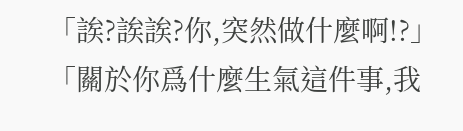「誒?誒誒?你,突然做什麼啊!?」
「關於你爲什麼生氣這件事,我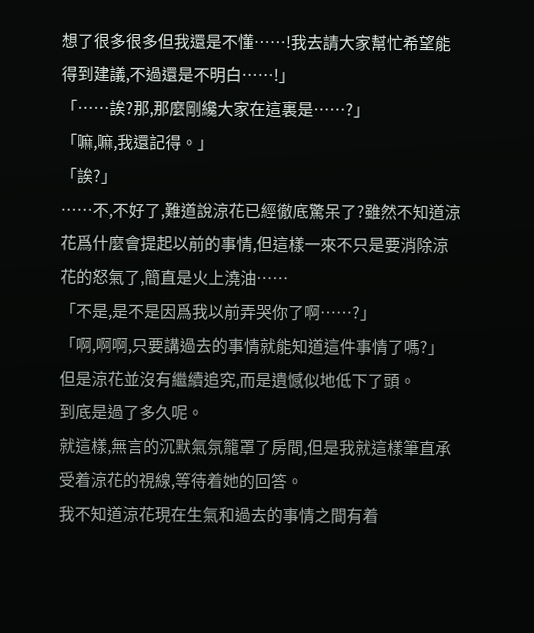想了很多很多但我還是不懂……!我去請大家幫忙希望能得到建議,不過還是不明白……!」
「……誒?那,那麼剛纔大家在這裏是……?」
「嘛,嘛,我還記得。」
「誒?」
……不,不好了,難道說涼花已經徹底驚呆了?雖然不知道涼花爲什麼會提起以前的事情,但這樣一來不只是要消除涼花的怒氣了,簡直是火上澆油……
「不是,是不是因爲我以前弄哭你了啊……?」
「啊,啊啊,只要講過去的事情就能知道這件事情了嗎?」
但是涼花並沒有繼續追究,而是遺憾似地低下了頭。
到底是過了多久呢。
就這樣,無言的沉默氣氛籠罩了房間,但是我就這樣筆直承受着涼花的視線,等待着她的回答。
我不知道涼花現在生氣和過去的事情之間有着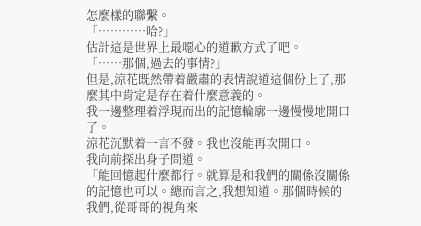怎麼樣的聯繫。
「…………哈?」
估計這是世界上最噁心的道歉方式了吧。
「……那個,過去的事情?」
但是,涼花既然帶着嚴肅的表情說道這個份上了,那麼其中肯定是存在着什麼意義的。
我一邊整理着浮現而出的記憶輪廓一邊慢慢地開口了。
涼花沉默着一言不發。我也沒能再次開口。
我向前探出身子問道。
「能回憶起什麼都行。就算是和我們的關係沒關係的記憶也可以。總而言之,我想知道。那個時候的我們,從哥哥的視角來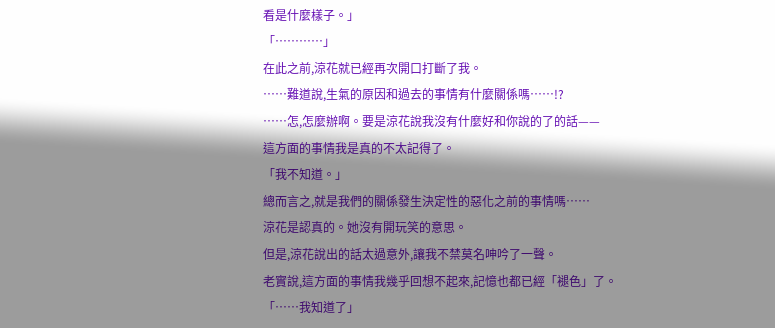看是什麼樣子。」
「…………」
在此之前,涼花就已經再次開口打斷了我。
……難道說,生氣的原因和過去的事情有什麼關係嗎……!?
……怎,怎麼辦啊。要是涼花說我沒有什麼好和你說的了的話——
這方面的事情我是真的不太記得了。
「我不知道。」
總而言之,就是我們的關係發生決定性的惡化之前的事情嗎……
涼花是認真的。她沒有開玩笑的意思。
但是,涼花說出的話太過意外,讓我不禁莫名呻吟了一聲。
老實說,這方面的事情我幾乎回想不起來,記憶也都已經「褪色」了。
「……我知道了」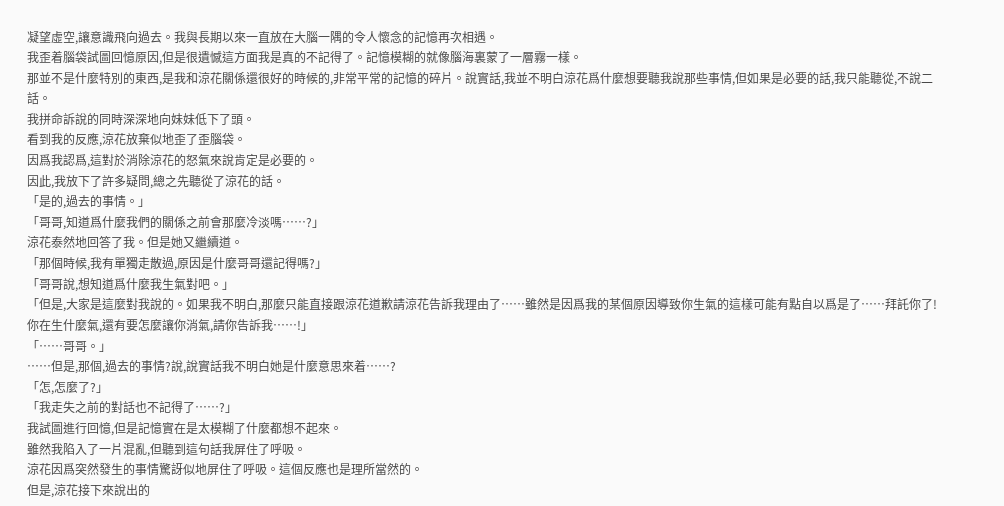凝望虛空,讓意識飛向過去。我與長期以來一直放在大腦一隅的令人懷念的記憶再次相遇。
我歪着腦袋試圖回憶原因,但是很遺憾這方面我是真的不記得了。記憶模糊的就像腦海裏蒙了一層霧一樣。
那並不是什麼特別的東西,是我和涼花關係還很好的時候的,非常平常的記憶的碎片。說實話,我並不明白涼花爲什麼想要聽我說那些事情,但如果是必要的話,我只能聽從,不說二話。
我拼命訴說的同時深深地向妹妹低下了頭。
看到我的反應,涼花放棄似地歪了歪腦袋。
因爲我認爲,這對於消除涼花的怒氣來說肯定是必要的。
因此,我放下了許多疑問,總之先聽從了涼花的話。
「是的,過去的事情。」
「哥哥,知道爲什麼我們的關係之前會那麼冷淡嗎……?」
涼花泰然地回答了我。但是她又繼續道。
「那個時候,我有單獨走散過,原因是什麼哥哥還記得嗎?」
「哥哥說,想知道爲什麼我生氣對吧。」
「但是,大家是這麼對我說的。如果我不明白,那麼只能直接跟涼花道歉請涼花告訴我理由了……雖然是因爲我的某個原因導致你生氣的這樣可能有點自以爲是了……拜託你了!你在生什麼氣,還有要怎麼讓你消氣,請你告訴我……!」
「……哥哥。」
……但是,那個,過去的事情?說,說實話我不明白她是什麼意思來着……?
「怎,怎麼了?」
「我走失之前的對話也不記得了……?」
我試圖進行回憶,但是記憶實在是太模糊了什麼都想不起來。
雖然我陷入了一片混亂,但聽到這句話我屏住了呼吸。
涼花因爲突然發生的事情驚訝似地屏住了呼吸。這個反應也是理所當然的。
但是,涼花接下來說出的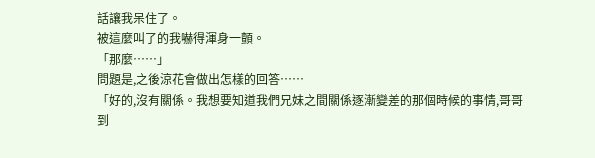話讓我呆住了。
被這麼叫了的我嚇得渾身一顫。
「那麼……」
問題是,之後涼花會做出怎樣的回答……
「好的,沒有關係。我想要知道我們兄妹之間關係逐漸變差的那個時候的事情,哥哥到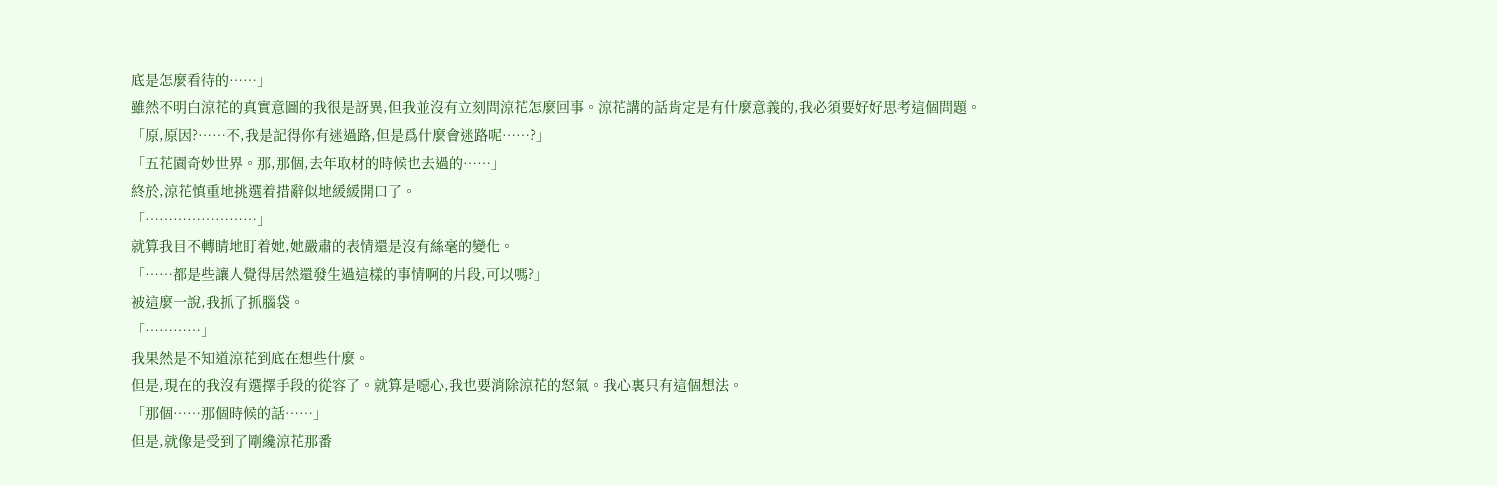底是怎麼看待的……」
雖然不明白涼花的真實意圖的我很是訝異,但我並沒有立刻問涼花怎麼回事。涼花講的話肯定是有什麼意義的,我必須要好好思考這個問題。
「原,原因?……不,我是記得你有迷過路,但是爲什麼會迷路呢……?」
「五花園奇妙世界。那,那個,去年取材的時候也去過的……」
終於,涼花慎重地挑選着措辭似地緩緩開口了。
「……………………」
就算我目不轉睛地盯着她,她嚴肅的表情還是沒有絲毫的變化。
「……都是些讓人覺得居然還發生過這樣的事情啊的片段,可以嗎?」
被這麼一說,我抓了抓腦袋。
「…………」
我果然是不知道涼花到底在想些什麼。
但是,現在的我沒有選擇手段的從容了。就算是噁心,我也要消除涼花的怒氣。我心裏只有這個想法。
「那個……那個時候的話……」
但是,就像是受到了剛纔涼花那番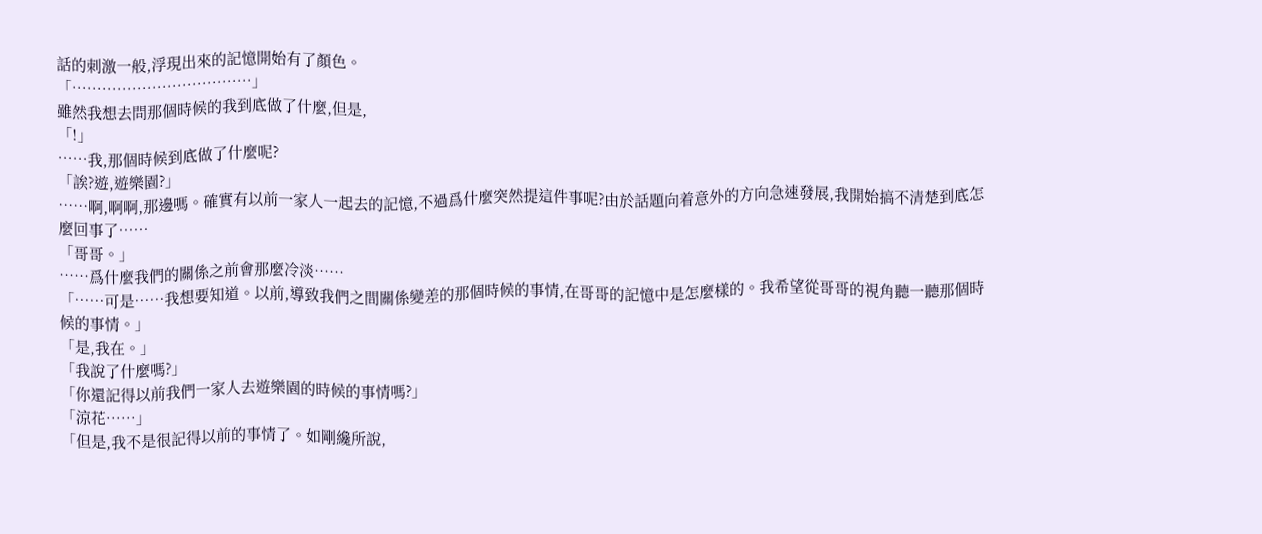話的刺激一般,浮現出來的記憶開始有了顏色。
「………………………………」
雖然我想去問那個時候的我到底做了什麼,但是,
「!」
……我,那個時候到底做了什麼呢?
「誒?遊,遊樂園?」
……啊,啊啊,那邊嗎。確實有以前一家人一起去的記憶,不過爲什麼突然提這件事呢?由於話題向着意外的方向急速發展,我開始搞不清楚到底怎麼回事了……
「哥哥。」
……爲什麼我們的關係之前會那麼冷淡……
「……可是……我想要知道。以前,導致我們之間關係變差的那個時候的事情,在哥哥的記憶中是怎麼樣的。我希望從哥哥的視角聽一聽那個時候的事情。」
「是,我在。」
「我說了什麼嗎?」
「你還記得以前我們一家人去遊樂園的時候的事情嗎?」
「涼花……」
「但是,我不是很記得以前的事情了。如剛纔所說,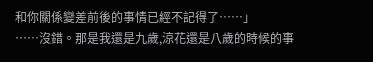和你關係變差前後的事情已經不記得了……」
……沒錯。那是我還是九歲,涼花還是八歲的時候的事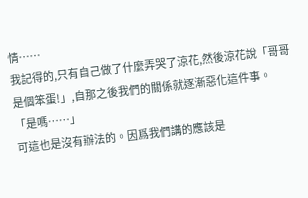情……
我記得的,只有自己做了什麼弄哭了涼花,然後涼花說「哥哥是個笨蛋!」,自那之後我們的關係就逐漸惡化這件事。
「是嗎……」
可這也是沒有辦法的。因爲我們講的應該是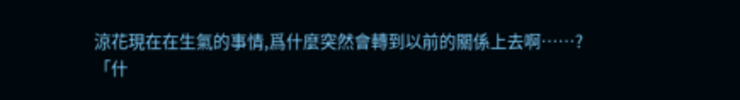涼花現在在生氣的事情,爲什麼突然會轉到以前的關係上去啊……?
「什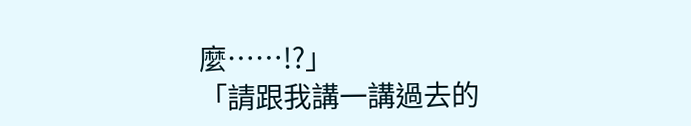麼……!?」
「請跟我講一講過去的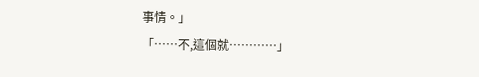事情。」
「……不,這個就…………」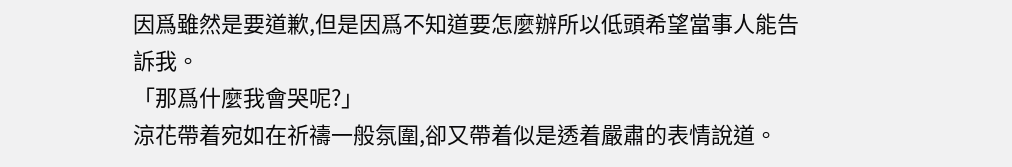因爲雖然是要道歉,但是因爲不知道要怎麼辦所以低頭希望當事人能告訴我。
「那爲什麼我會哭呢?」
涼花帶着宛如在祈禱一般氛圍,卻又帶着似是透着嚴肅的表情說道。